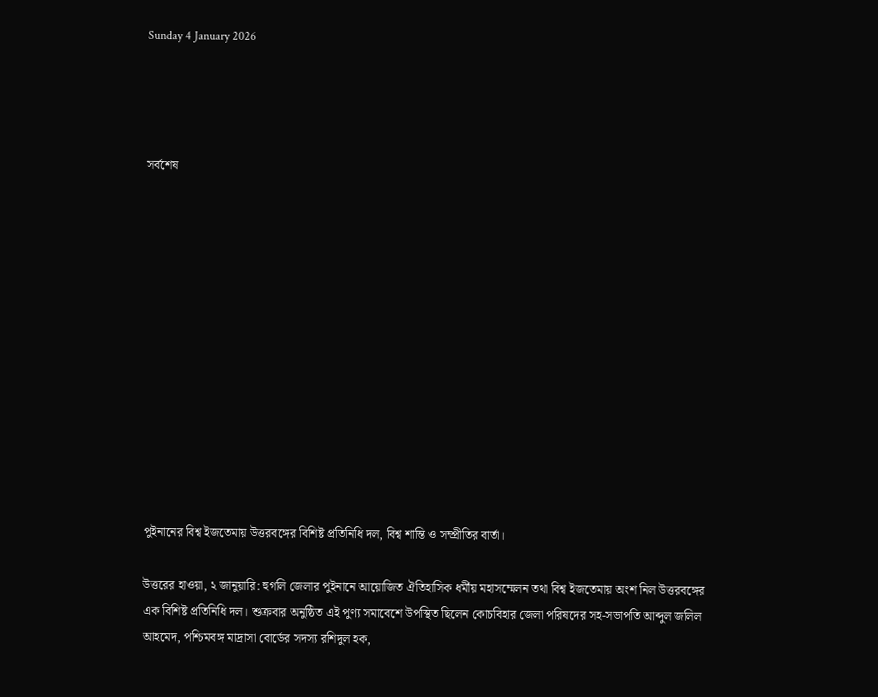Sunday 4 January 2026




সর্বশেষ













পুইনানের বিশ্ব ইজতেমায় উত্তরবঙ্গের বিশিষ্ট প্রতিনিধি দল, বিশ্ব শান্তি ও সম্প্রীতির বার্তা।

উত্তরের হাওয়া, ২ জানুয়ারি: হুগলি জেলার পুইনানে আয়োজিত ঐতিহাসিক ধর্মীয় মহাসম্মেলন তথা বিশ্ব ইজতেমায় অংশ নিল উত্তরবঙ্গের এক বিশিষ্ট প্রতিনিধি দল। শুক্রবার অনুষ্ঠিত এই পুণ্য সমাবেশে উপস্থিত ছিলেন কোচবিহার জেলা পরিষদের সহ-সভাপতি আব্দুল জলিল আহমেদ, পশ্চিমবঙ্গ মাদ্রাসা বোর্ডের সদস্য রশিদুল হক,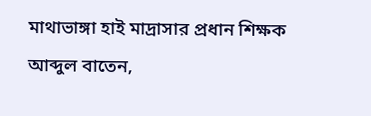মাথাভাঙ্গা হাই মাদ্রাসার প্রধান শিক্ষক আব্দুল বাতেন,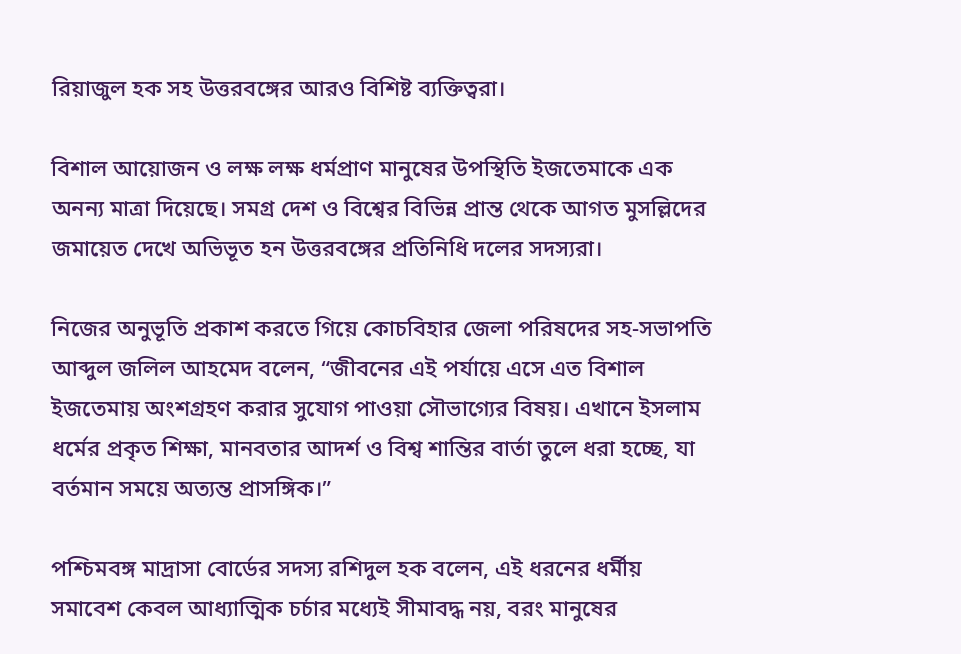রিয়াজুল হক সহ উত্তরবঙ্গের আরও বিশিষ্ট ব্যক্তিত্বরা।

বিশাল আয়োজন ও লক্ষ লক্ষ ধর্মপ্রাণ মানুষের উপস্থিতি ইজতেমাকে এক অনন্য মাত্রা দিয়েছে। সমগ্র দেশ ও বিশ্বের বিভিন্ন প্রান্ত থেকে আগত মুসল্লিদের জমায়েত দেখে অভিভূত হন উত্তরবঙ্গের প্রতিনিধি দলের সদস্যরা।

নিজের অনুভূতি প্রকাশ করতে গিয়ে কোচবিহার জেলা পরিষদের সহ-সভাপতি আব্দুল জলিল আহমেদ বলেন, “জীবনের এই পর্যায়ে এসে এত বিশাল ইজতেমায় অংশগ্রহণ করার সুযোগ পাওয়া সৌভাগ্যের বিষয়। এখানে ইসলাম ধর্মের প্রকৃত শিক্ষা, মানবতার আদর্শ ও বিশ্ব শান্তির বার্তা তুলে ধরা হচ্ছে, যা বর্তমান সময়ে অত্যন্ত প্রাসঙ্গিক।”

পশ্চিমবঙ্গ মাদ্রাসা বোর্ডের সদস্য রশিদুল হক বলেন, এই ধরনের ধর্মীয় সমাবেশ কেবল আধ্যাত্মিক চর্চার মধ্যেই সীমাবদ্ধ নয়, বরং মানুষের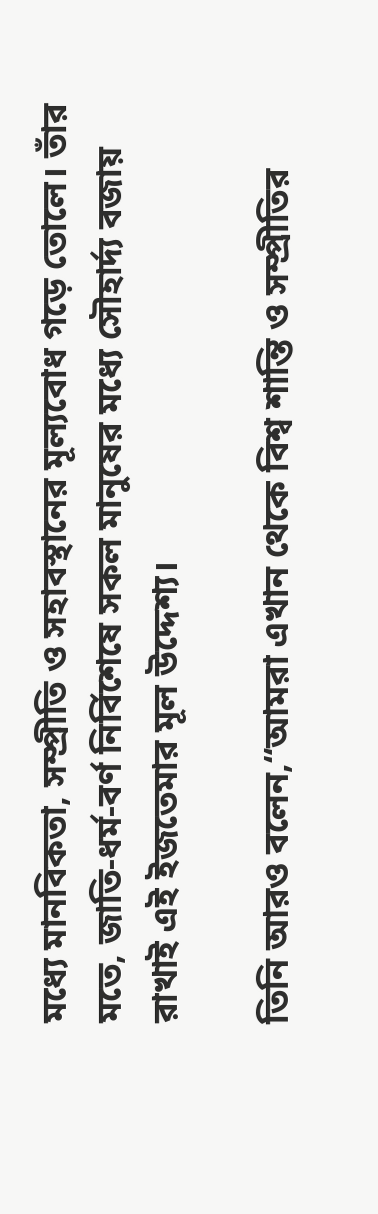মধ্যে মানবিকতা, সম্প্রীতি ও সহাবস্থানের মূল্যবোধ গড়ে তোলে। তাঁর মতে, জাতি-ধর্ম-বর্ণ নির্বিশেষে সকল মানুষের মধ্যে সৌহার্দ্য বজায় রাখাই এই ইজতেমার মূল উদ্দেশ্য।

তিনি আরও বলেন,“আমরা এখান থেকে বিশ্ব শান্তি ও সম্প্রীতির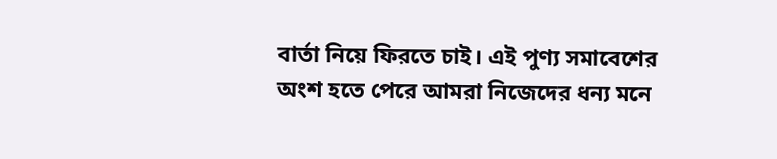বার্তা নিয়ে ফিরতে চাই। এই পুণ্য সমাবেশের অংশ হতে পেরে আমরা নিজেদের ধন্য মনে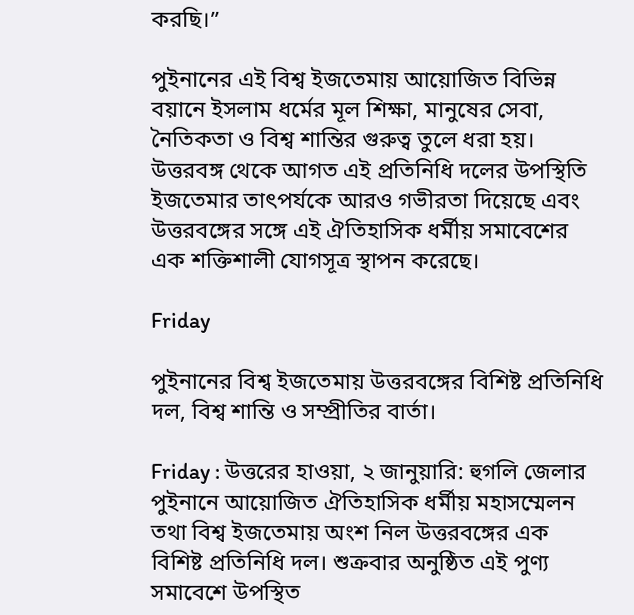করছি।”

পুইনানের এই বিশ্ব ইজতেমায় আয়োজিত বিভিন্ন বয়ানে ইসলাম ধর্মের মূল শিক্ষা, মানুষের সেবা, নৈতিকতা ও বিশ্ব শান্তির গুরুত্ব তুলে ধরা হয়। উত্তরবঙ্গ থেকে আগত এই প্রতিনিধি দলের উপস্থিতি ইজতেমার তাৎপর্যকে আরও গভীরতা দিয়েছে এবং উত্তরবঙ্গের সঙ্গে এই ঐতিহাসিক ধর্মীয় সমাবেশের এক শক্তিশালী যোগসূত্র স্থাপন করেছে।

Friday

পুইনানের বিশ্ব ইজতেমায় উত্তরবঙ্গের বিশিষ্ট প্রতিনিধি দল, বিশ্ব শান্তি ও সম্প্রীতির বার্তা।

Friday : উত্তরের হাওয়া, ২ জানুয়ারি: হুগলি জেলার পুইনানে আয়োজিত ঐতিহাসিক ধর্মীয় মহাসম্মেলন তথা বিশ্ব ইজতেমায় অংশ নিল উত্তরবঙ্গের এক বিশিষ্ট প্রতিনিধি দল। শুক্রবার অনুষ্ঠিত এই পুণ্য সমাবেশে উপস্থিত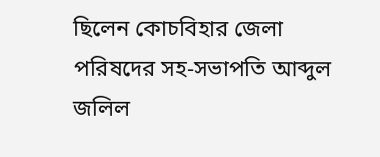ছিলেন কোচবিহার জেলা পরিষদের সহ-সভাপতি আব্দুল জলিল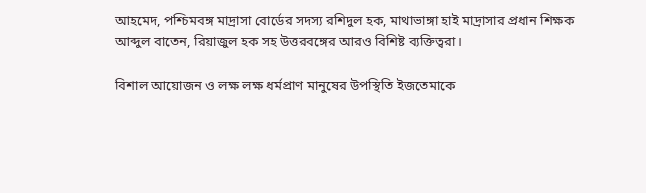আহমেদ, পশ্চিমবঙ্গ মাদ্রাসা বোর্ডের সদস্য রশিদুল হক, মাথাভাঙ্গা হাই মাদ্রাসার প্রধান শিক্ষক আব্দুল বাতেন, রিয়াজুল হক সহ উত্তরবঙ্গের আরও বিশিষ্ট ব্যক্তিত্বরা।

বিশাল আয়োজন ও লক্ষ লক্ষ ধর্মপ্রাণ মানুষের উপস্থিতি ইজতেমাকে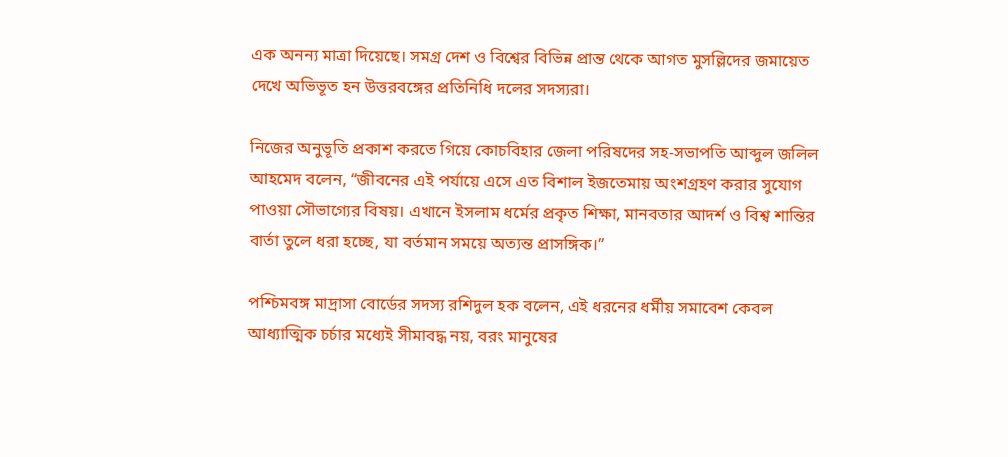এক অনন্য মাত্রা দিয়েছে। সমগ্র দেশ ও বিশ্বের বিভিন্ন প্রান্ত থেকে আগত মুসল্লিদের জমায়েত দেখে অভিভূত হন উত্তরবঙ্গের প্রতিনিধি দলের সদস্যরা।

নিজের অনুভূতি প্রকাশ করতে গিয়ে কোচবিহার জেলা পরিষদের সহ-সভাপতি আব্দুল জলিল আহমেদ বলেন, “জীবনের এই পর্যায়ে এসে এত বিশাল ইজতেমায় অংশগ্রহণ করার সুযোগ পাওয়া সৌভাগ্যের বিষয়। এখানে ইসলাম ধর্মের প্রকৃত শিক্ষা, মানবতার আদর্শ ও বিশ্ব শান্তির বার্তা তুলে ধরা হচ্ছে, যা বর্তমান সময়ে অত্যন্ত প্রাসঙ্গিক।”

পশ্চিমবঙ্গ মাদ্রাসা বোর্ডের সদস্য রশিদুল হক বলেন, এই ধরনের ধর্মীয় সমাবেশ কেবল আধ্যাত্মিক চর্চার মধ্যেই সীমাবদ্ধ নয়, বরং মানুষের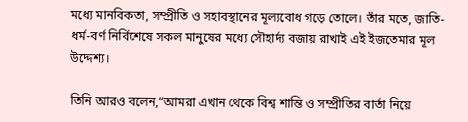মধ্যে মানবিকতা, সম্প্রীতি ও সহাবস্থানের মূল্যবোধ গড়ে তোলে। তাঁর মতে, জাতি-ধর্ম-বর্ণ নির্বিশেষে সকল মানুষের মধ্যে সৌহার্দ্য বজায় রাখাই এই ইজতেমার মূল উদ্দেশ্য।

তিনি আরও বলেন,“আমরা এখান থেকে বিশ্ব শান্তি ও সম্প্রীতির বার্তা নিয়ে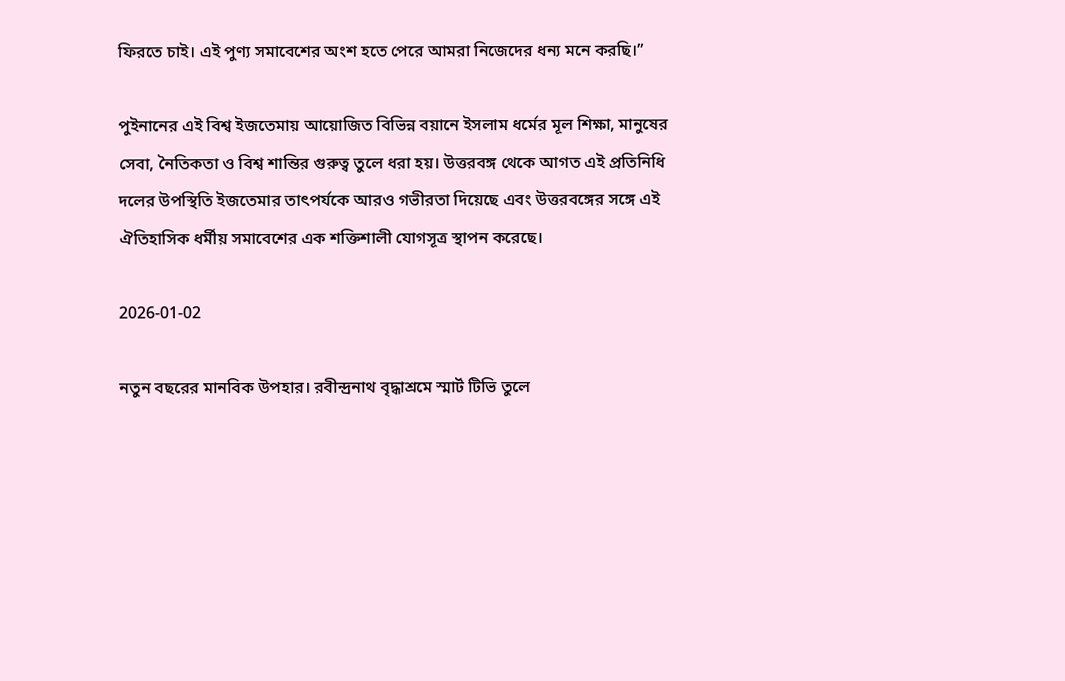ফিরতে চাই। এই পুণ্য সমাবেশের অংশ হতে পেরে আমরা নিজেদের ধন্য মনে করছি।”

পুইনানের এই বিশ্ব ইজতেমায় আয়োজিত বিভিন্ন বয়ানে ইসলাম ধর্মের মূল শিক্ষা, মানুষের সেবা, নৈতিকতা ও বিশ্ব শান্তির গুরুত্ব তুলে ধরা হয়। উত্তরবঙ্গ থেকে আগত এই প্রতিনিধি দলের উপস্থিতি ইজতেমার তাৎপর্যকে আরও গভীরতা দিয়েছে এবং উত্তরবঙ্গের সঙ্গে এই ঐতিহাসিক ধর্মীয় সমাবেশের এক শক্তিশালী যোগসূত্র স্থাপন করেছে।

2026-01-02

নতুন বছরের মানবিক উপহার। রবীন্দ্রনাথ বৃদ্ধাশ্রমে স্মার্ট টিভি তুলে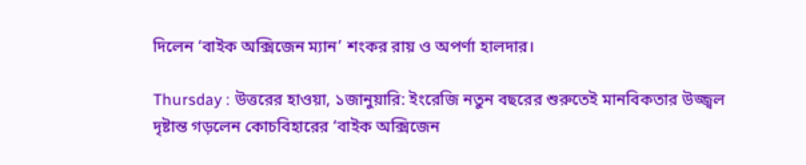দিলেন ‘বাইক অক্সিজেন ম্যান’ শংকর রায় ও অপর্ণা হালদার।

Thursday : উত্তরের হাওয়া, ১জানুয়ারি: ইংরেজি নতুন বছরের শুরুতেই মানবিকতার উজ্জ্বল দৃষ্টান্ত গড়লেন কোচবিহারের ‘বাইক অক্সিজেন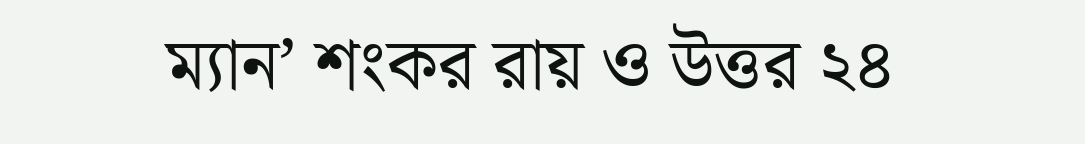ম্যান’ শংকর রায় ও উত্তর ২৪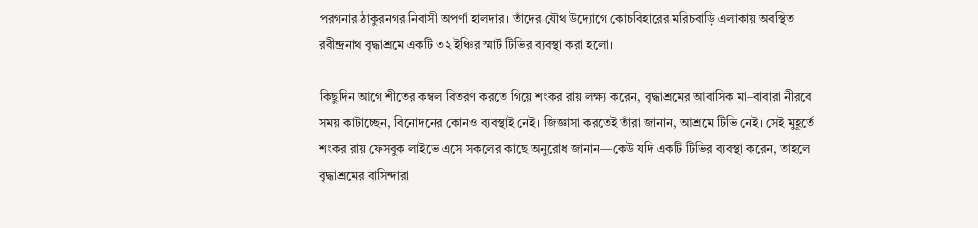পরগনার ঠাকুরনগর নিবাসী অপর্ণা হালদার। তাঁদের যৌথ উদ্যোগে কোচবিহারের মরিচবাড়ি এলাকায় অবস্থিত রবীন্দ্রনাথ বৃদ্ধাশ্রমে একটি ৩২ ইঞ্চির স্মার্ট টিভির ব্যবস্থা করা হলো।

কিছুদিন আগে শীতের কম্বল বিতরণ করতে গিয়ে শংকর রায় লক্ষ্য করেন, বৃদ্ধাশ্রমের আবাসিক মা–বাবারা নীরবে সময় কাটাচ্ছেন, বিনোদনের কোনও ব্যবস্থাই নেই। জিজ্ঞাসা করতেই তাঁরা জানান, আশ্রমে টিভি নেই। সেই মুহূর্তে শংকর রায় ফেসবুক লাইভে এসে সকলের কাছে অনুরোধ জানান—কেউ যদি একটি টিভির ব্যবস্থা করেন, তাহলে বৃদ্ধাশ্রমের বাসিন্দারা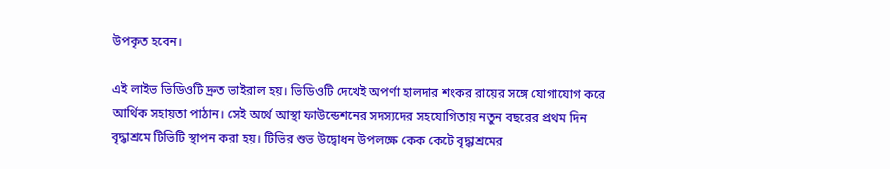উপকৃত হবেন।

এই লাইভ ভিডিওটি দ্রুত ভাইরাল হয়। ভিডিওটি দেখেই অপর্ণা হালদার শংকর রায়ের সঙ্গে যোগাযোগ করে আর্থিক সহায়তা পাঠান। সেই অর্থে আস্থা ফাউন্ডেশনের সদস্যদের সহযোগিতায় নতুন বছরের প্রথম দিন বৃদ্ধাশ্রমে টিভিটি স্থাপন করা হয়। টিভির শুভ উদ্বোধন উপলক্ষে কেক কেটে বৃদ্ধাশ্রমের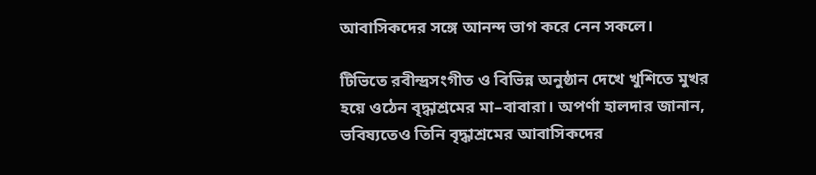আবাসিকদের সঙ্গে আনন্দ ভাগ করে নেন সকলে।

টিভিতে রবীন্দ্রসংগীত ও বিভিন্ন অনুষ্ঠান দেখে খুশিতে মুখর হয়ে ওঠেন বৃদ্ধাশ্রমের মা–বাবারা। অপর্ণা হালদার জানান, ভবিষ্যতেও তিনি বৃদ্ধাশ্রমের আবাসিকদের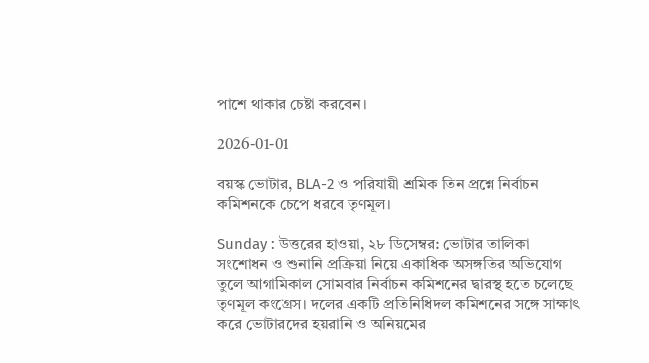পাশে থাকার চেষ্টা করবেন।

2026-01-01

বয়স্ক ভোটার, BLA-2 ও পরিযায়ী শ্রমিক তিন প্রশ্নে নির্বাচন কমিশনকে চেপে ধরবে তৃণমূল।

Sunday : উত্তরের হাওয়া, ২৮ ডিসেম্বর: ভোটার তালিকা সংশোধন ও শুনানি প্রক্রিয়া নিয়ে একাধিক অসঙ্গতির অভিযোগ তুলে আগামিকাল সোমবার নির্বাচন কমিশনের দ্বারস্থ হতে চলেছে তৃণমূল কংগ্রেস। দলের একটি প্রতিনিধিদল কমিশনের সঙ্গে সাক্ষাৎ করে ভোটারদের হয়রানি ও অনিয়মের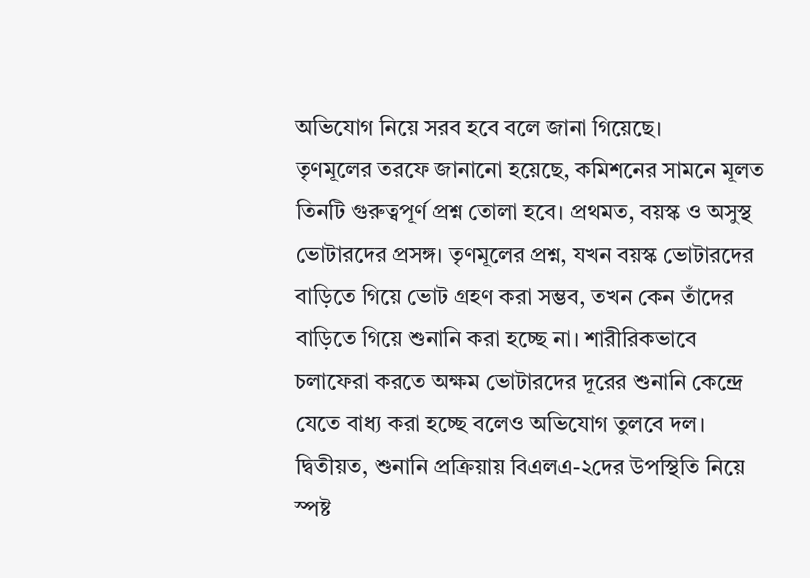অভিযোগ নিয়ে সরব হবে বলে জানা গিয়েছে।
তৃণমূলের তরফে জানানো হয়েছে, কমিশনের সামনে মূলত তিনটি গুরুত্বপূর্ণ প্রশ্ন তোলা হবে। প্রথমত, বয়স্ক ও অসুস্থ ভোটারদের প্রসঙ্গ। তৃণমূলের প্রশ্ন, যখন বয়স্ক ভোটারদের বাড়িতে গিয়ে ভোট গ্রহণ করা সম্ভব, তখন কেন তাঁদের বাড়িতে গিয়ে শুনানি করা হচ্ছে না। শারীরিকভাবে চলাফেরা করতে অক্ষম ভোটারদের দূরের শুনানি কেন্দ্রে যেতে বাধ্য করা হচ্ছে বলেও অভিযোগ তুলবে দল।
দ্বিতীয়ত, শুনানি প্রক্রিয়ায় বিএলএ-২দের উপস্থিতি নিয়ে স্পষ্ট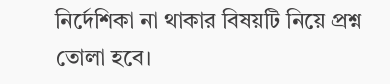নির্দেশিকা না থাকার বিষয়টি নিয়ে প্রশ্ন তোলা হবে।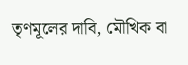তৃণমূলের দাবি, মৌখিক বা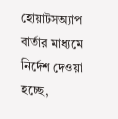হোয়াটসঅ্যাপ বার্তার মাধ্যমে নির্দেশ দেওয়া হচ্ছে,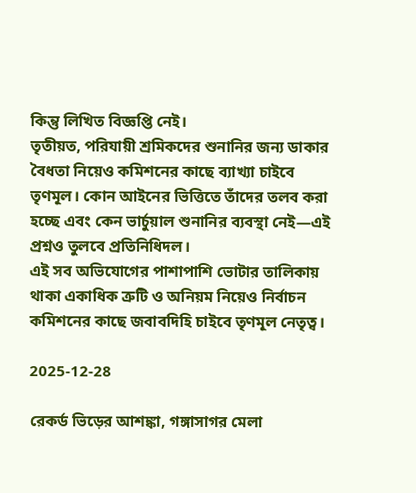কিন্তু লিখিত বিজ্ঞপ্তি নেই।
তৃতীয়ত, পরিযায়ী শ্রমিকদের শুনানির জন্য ডাকার বৈধতা নিয়েও কমিশনের কাছে ব্যাখ্যা চাইবে তৃণমূল। কোন আইনের ভিত্তিতে তাঁদের তলব করা হচ্ছে এবং কেন ভার্চুয়াল শুনানির ব্যবস্থা নেই—এই প্রশ্নও তুলবে প্রতিনিধিদল।
এই সব অভিযোগের পাশাপাশি ভোটার তালিকায় থাকা একাধিক ত্রুটি ও অনিয়ম নিয়েও নির্বাচন কমিশনের কাছে জবাবদিহি চাইবে তৃণমূল নেতৃত্ব।

2025-12-28

রেকর্ড ভিড়ের আশঙ্কা, গঙ্গাসাগর মেলা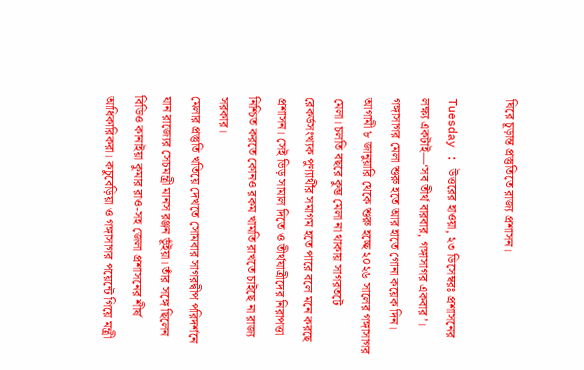ঘিরে চূড়ান্ত প্রস্তুতিতে রাজ্য প্রশাসন।

Tuesday : উত্তরের হাওয়া, ২৩ ডিসেম্বরঃ প্রশাসনের লক্ষ্য একটাই—‘সব তীর্থ বারবার, গঙ্গাসাগর একবার’। গঙ্গাসাগর মেলা শুরু হতে আর হাতে গোনা কয়েক দিন। আগামী ৮ জানুয়ারি থেকে শুরু হচ্ছে ২০২৬ সালের গঙ্গাসাগর মেলা। চলতি বছরে কুম্ভ মেলা না থাকায় সাগরতটে রেকর্ডসংখ্যক পুণ্যার্থীর সমাগম হতে পারে বলে মনে করছে প্রশাসন। সেই ভিড় সামাল দিতে ও তীর্থযাত্রীদের নিরাপত্তা নিশ্চিত করতে কোনও রকম খামতি রাখতে চাইছে না রাজ্য সরকার।
মেলার প্রস্তুতি খতিয়ে দেখতে সোমবার সাগরদ্বীপ পরিদর্শনে যান রাজ্যের সেচমন্ত্রী মানস রঞ্জন ভূঁইয়া। তাঁর সঙ্গে ছিলেন বিডিও কানাইয়া কুমার রাও-সহ জেলা প্রশাসনের শীর্ষ আধিকারিকরা। কচুবেড়িয়া ও গঙ্গাসাগর পয়েন্টে গিয়ে মন্ত্রী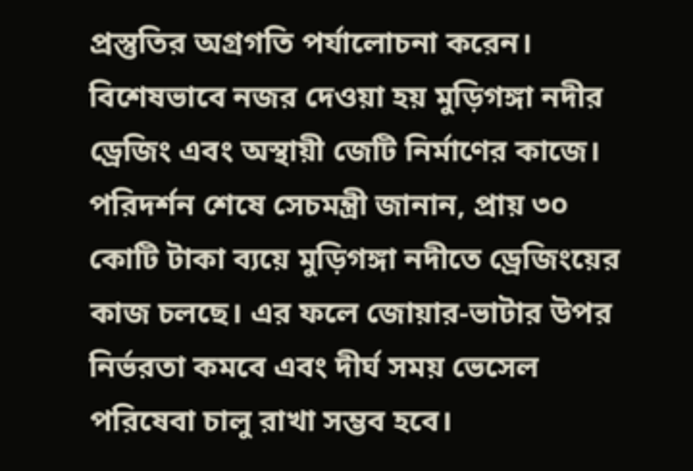প্রস্তুতির অগ্রগতি পর্যালোচনা করেন। বিশেষভাবে নজর দেওয়া হয় মুড়িগঙ্গা নদীর ড্রেজিং এবং অস্থায়ী জেটি নির্মাণের কাজে।
পরিদর্শন শেষে সেচমন্ত্রী জানান, প্রায় ৩০ কোটি টাকা ব্যয়ে মুড়িগঙ্গা নদীতে ড্রেজিংয়ের কাজ চলছে। এর ফলে জোয়ার-ভাটার উপর নির্ভরতা কমবে এবং দীর্ঘ সময় ভেসেল পরিষেবা চালু রাখা সম্ভব হবে।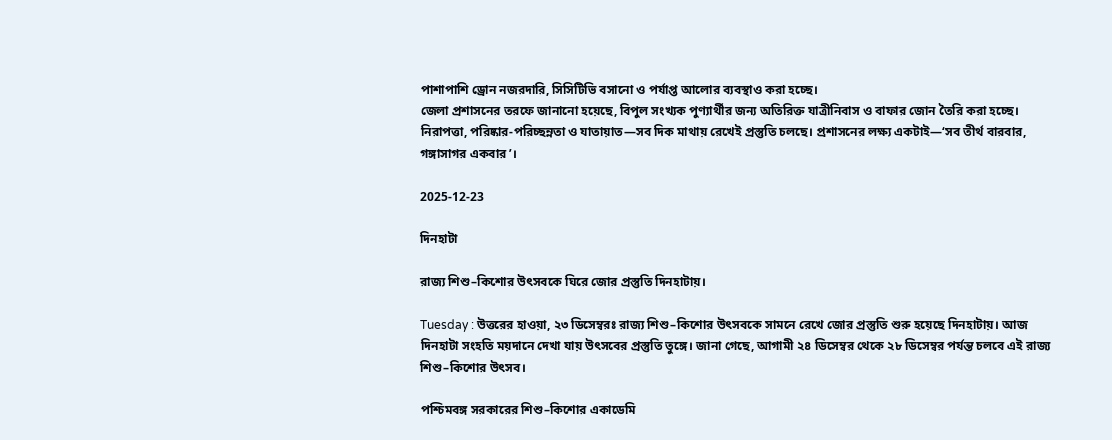পাশাপাশি ড্রোন নজরদারি, সিসিটিভি বসানো ও পর্যাপ্ত আলোর ব্যবস্থাও করা হচ্ছে।
জেলা প্রশাসনের তরফে জানানো হয়েছে, বিপুল সংখ্যক পুণ্যার্থীর জন্য অতিরিক্ত যাত্রীনিবাস ও বাফার জোন তৈরি করা হচ্ছে। নিরাপত্তা, পরিষ্কার-পরিচ্ছন্নতা ও যাতায়াত—সব দিক মাথায় রেখেই প্রস্তুতি চলছে। প্রশাসনের লক্ষ্য একটাই—‘সব তীর্থ বারবার, গঙ্গাসাগর একবার’।

2025-12-23

দিনহাটা

রাজ্য শিশু–কিশোর উৎসবকে ঘিরে জোর প্রস্তুতি দিনহাটায়।

Tuesday : উত্তরের হাওয়া, ২৩ ডিসেম্বরঃ রাজ্য শিশু–কিশোর উৎসবকে সামনে রেখে জোর প্রস্তুতি শুরু হয়েছে দিনহাটায়। আজ দিনহাটা সংহতি ময়দানে দেখা যায় উৎসবের প্রস্তুতি তুঙ্গে। জানা গেছে, আগামী ২৪ ডিসেম্বর থেকে ২৮ ডিসেম্বর পর্যন্ত চলবে এই রাজ্য শিশু–কিশোর উৎসব।

পশ্চিমবঙ্গ সরকারের শিশু–কিশোর একাডেমি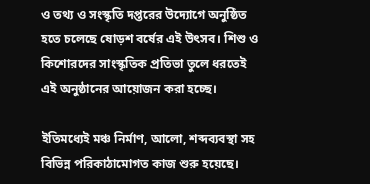ও তথ্য ও সংস্কৃতি দপ্তরের উদ্যোগে অনুষ্ঠিত হতে চলেছে ষোড়শ বর্ষের এই উৎসব। শিশু ও কিশোরদের সাংস্কৃতিক প্রতিভা তুলে ধরতেই এই অনুষ্ঠানের আয়োজন করা হচ্ছে।

ইতিমধ্যেই মঞ্চ নির্মাণ, আলো, শব্দব্যবস্থা সহ বিভিন্ন পরিকাঠামোগত কাজ শুরু হয়েছে।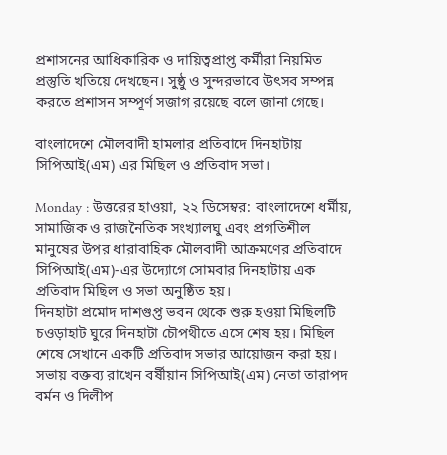প্রশাসনের আধিকারিক ও দায়িত্বপ্রাপ্ত কর্মীরা নিয়মিত প্রস্তুতি খতিয়ে দেখছেন। সুষ্ঠু ও সুন্দরভাবে উৎসব সম্পন্ন করতে প্রশাসন সম্পূর্ণ সজাগ রয়েছে বলে জানা গেছে।

বাংলাদেশে মৌলবাদী হামলার প্রতিবাদে দিনহাটায় সিপিআই(এম) এর মিছিল ও প্রতিবাদ সভা।

Monday : উত্তরের হাওয়া, ২২ ডিসেম্বর: বাংলাদেশে ধর্মীয়, সামাজিক ও রাজনৈতিক সংখ্যালঘু এবং প্রগতিশীল মানুষের উপর ধারাবাহিক মৌলবাদী আক্রমণের প্রতিবাদে সিপিআই(এম)-এর উদ্যোগে সোমবার দিনহাটায় এক প্রতিবাদ মিছিল ও সভা অনুষ্ঠিত হয়।
দিনহাটা প্রমোদ দাশগুপ্ত ভবন থেকে শুরু হওয়া মিছিলটি চওড়াহাট ঘুরে দিনহাটা চৌপথীতে এসে শেষ হয়। মিছিল শেষে সেখানে একটি প্রতিবাদ সভার আয়োজন করা হয়। সভায় বক্তব্য রাখেন বর্ষীয়ান সিপিআই(এম) নেতা তারাপদ বর্মন ও দিলীপ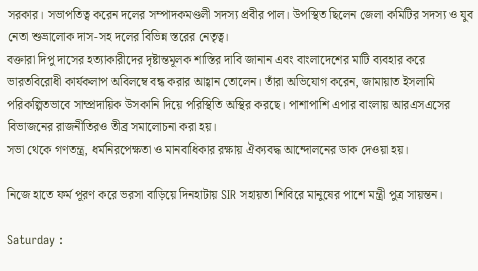সরকার। সভাপতিত্ব করেন দলের সম্পাদকমণ্ডলী সদস্য প্রবীর পাল। উপস্থিত ছিলেন জেলা কমিটির সদস্য ও যুব নেতা শুভ্রালোক দাস-সহ দলের বিভিন্ন স্তরের নেতৃত্ব।
বক্তারা দিপু দাসের হত্যাকারীদের দৃষ্টান্তমূলক শাস্তির দাবি জানান এবং বাংলাদেশের মাটি ব্যবহার করে ভারতবিরোধী কার্যকলাপ অবিলম্বে বন্ধ করার আহ্বান তোলেন। তাঁরা অভিযোগ করেন, জামায়াত ইসলামি পরিকল্পিতভাবে সাম্প্রদায়িক উসকানি দিয়ে পরিস্থিতি অস্থির করছে। পাশাপাশি এপার বাংলায় আরএসএসের বিভাজনের রাজনীতিরও তীব্র সমালোচনা করা হয়।
সভা থেকে গণতন্ত্র, ধর্মনিরপেক্ষতা ও মানবাধিকার রক্ষায় ঐক্যবদ্ধ আন্দোলনের ডাক দেওয়া হয়।

নিজে হাতে ফর্ম পূরণ করে ভরসা বাড়িয়ে দিনহাটায় SIR সহায়তা শিবিরে মানুষের পাশে মন্ত্রী পুত্র সায়ন্তন।

Saturday :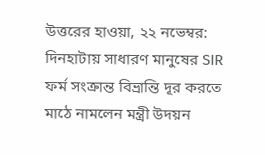উত্তরের হাওয়া, ২২ নভেম্বর: দিনহাটায় সাধারণ মানুষের SIR ফর্ম সংক্রান্ত বিভ্রান্তি দূর করতে মাঠে নামলেন মন্ত্রী উদয়ন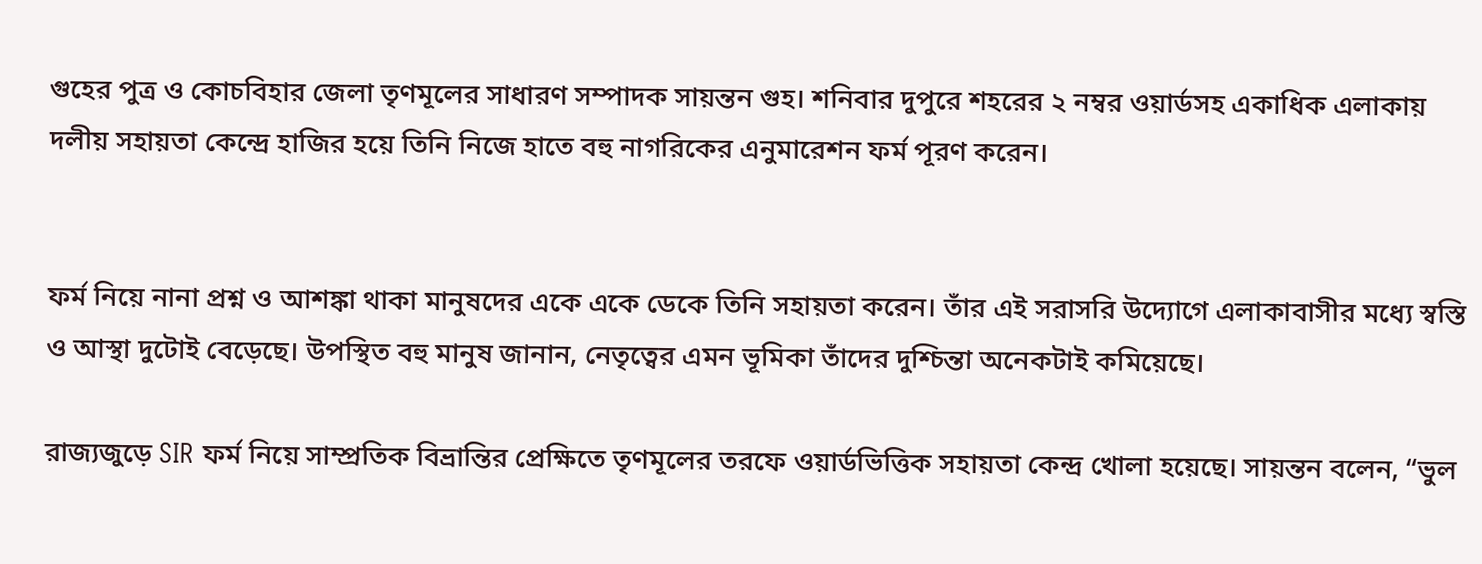গুহের পুত্র ও কোচবিহার জেলা তৃণমূলের সাধারণ সম্পাদক সায়ন্তন গুহ। শনিবার দুপুরে শহরের ২ নম্বর ওয়ার্ডসহ একাধিক এলাকায় দলীয় সহায়তা কেন্দ্রে হাজির হয়ে তিনি নিজে হাতে বহু নাগরিকের এনুমারেশন ফর্ম পূরণ করেন।


ফর্ম নিয়ে নানা প্রশ্ন ও আশঙ্কা থাকা মানুষদের একে একে ডেকে তিনি সহায়তা করেন। তাঁর এই সরাসরি উদ্যোগে এলাকাবাসীর মধ্যে স্বস্তি ও আস্থা দুটোই বেড়েছে। উপস্থিত বহু মানুষ জানান, নেতৃত্বের এমন ভূমিকা তাঁদের দুশ্চিন্তা অনেকটাই কমিয়েছে।

রাজ্যজুড়ে SIR ফর্ম নিয়ে সাম্প্রতিক বিভ্রান্তির প্রেক্ষিতে তৃণমূলের তরফে ওয়ার্ডভিত্তিক সহায়তা কেন্দ্র খোলা হয়েছে। সায়ন্তন বলেন, “ভুল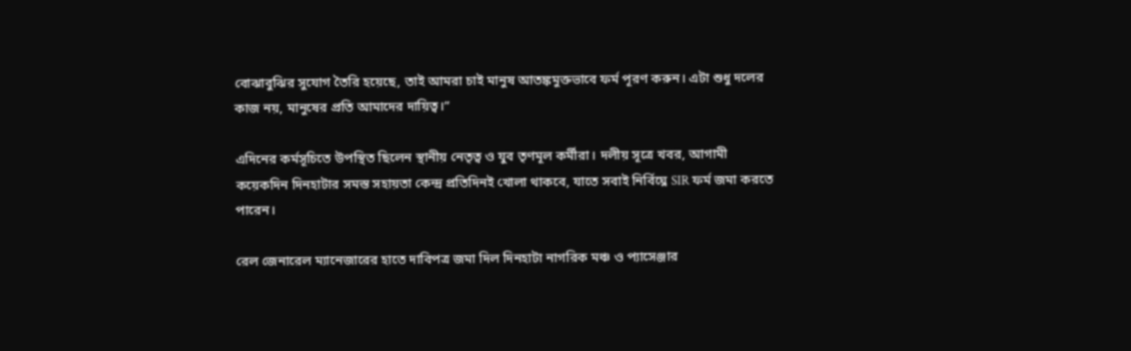বোঝাবুঝির সুযোগ তৈরি হয়েছে, তাই আমরা চাই মানুষ আতঙ্কমুক্তভাবে ফর্ম পূরণ করুন। এটা শুধু দলের কাজ নয়, মানুষের প্রতি আমাদের দায়িত্ব।”

এদিনের কর্মসূচিতে উপস্থিত ছিলেন স্থানীয় নেতৃত্ব ও যুব তৃণমূল কর্মীরা। দলীয় সূত্রে খবর, আগামী কয়েকদিন দিনহাটার সমস্ত সহায়তা কেন্দ্র প্রতিদিনই খোলা থাকবে, যাতে সবাই নির্বিঘ্নে SIR ফর্ম জমা করতে পারেন।

রেল জেনারেল ম্যানেজারের হাতে দাবিপত্র জমা দিল দিনহাটা নাগরিক মঞ্চ ও প্যাসেঞ্জার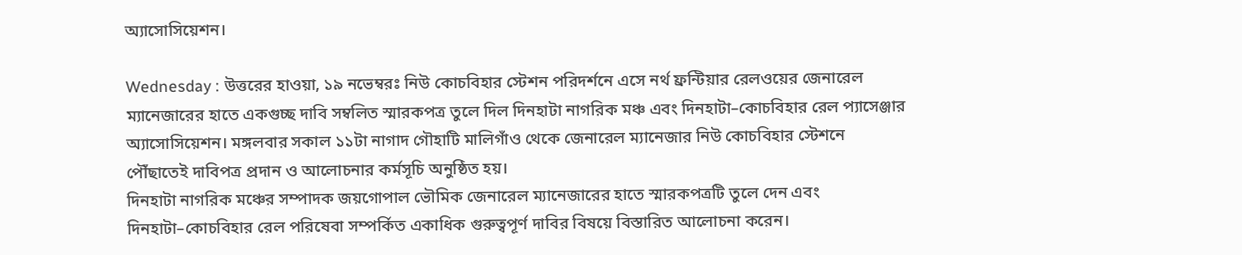অ্যাসোসিয়েশন।

Wednesday : উত্তরের হাওয়া, ১৯ নভেম্বরঃ নিউ কোচবিহার স্টেশন পরিদর্শনে এসে নর্থ ফ্রন্টিয়ার রেলওয়ের জেনারেল ম্যানেজারের হাতে একগুচ্ছ দাবি সম্বলিত স্মারকপত্র তুলে দিল দিনহাটা নাগরিক মঞ্চ এবং দিনহাটা–কোচবিহার রেল প্যাসেঞ্জার অ্যাসোসিয়েশন। মঙ্গলবার সকাল ১১টা নাগাদ গৌহাটি মালিগাঁও থেকে জেনারেল ম্যানেজার নিউ কোচবিহার স্টেশনে পৌঁছাতেই দাবিপত্র প্রদান ও আলোচনার কর্মসূচি অনুষ্ঠিত হয়।
দিনহাটা নাগরিক মঞ্চের সম্পাদক জয়গোপাল ভৌমিক জেনারেল ম্যানেজারের হাতে স্মারকপত্রটি তুলে দেন এবং দিনহাটা–কোচবিহার রেল পরিষেবা সম্পর্কিত একাধিক গুরুত্বপূর্ণ দাবির বিষয়ে বিস্তারিত আলোচনা করেন।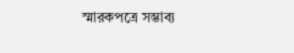স্মারকপত্রে সম্ভাব্য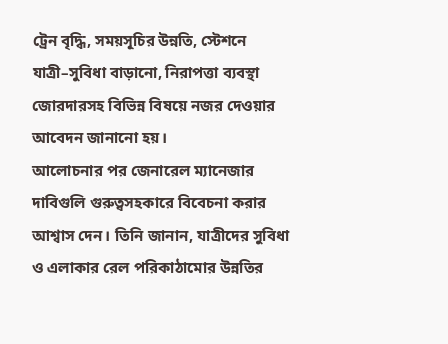ট্রেন বৃদ্ধি, সময়সূচির উন্নতি, স্টেশনে যাত্রী–সুবিধা বাড়ানো, নিরাপত্তা ব্যবস্থা জোরদারসহ বিভিন্ন বিষয়ে নজর দেওয়ার আবেদন জানানো হয়।
আলোচনার পর জেনারেল ম্যানেজার দাবিগুলি গুরুত্বসহকারে বিবেচনা করার আশ্বাস দেন। তিনি জানান, যাত্রীদের সুবিধা ও এলাকার রেল পরিকাঠামোর উন্নতির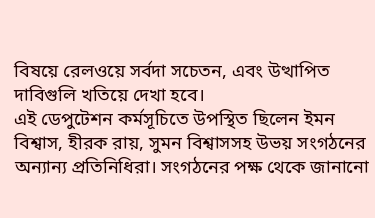বিষয়ে রেলওয়ে সর্বদা সচেতন, এবং উত্থাপিত দাবিগুলি খতিয়ে দেখা হবে।
এই ডেপুটেশন কর্মসূচিতে উপস্থিত ছিলেন ইমন বিশ্বাস, হীরক রায়, সুমন বিশ্বাসসহ উভয় সংগঠনের অন্যান্য প্রতিনিধিরা। সংগঠনের পক্ষ থেকে জানানো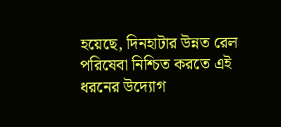হয়েছে, দিনহাটার উন্নত রেল পরিষেবা নিশ্চিত করতে এই ধরনের উদ্যোগ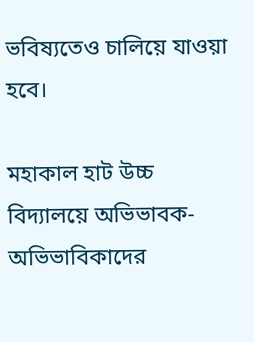ভবিষ্যতেও চালিয়ে যাওয়া হবে।

মহাকাল হাট উচ্চ বিদ্যালয়ে অভিভাবক-অভিভাবিকাদের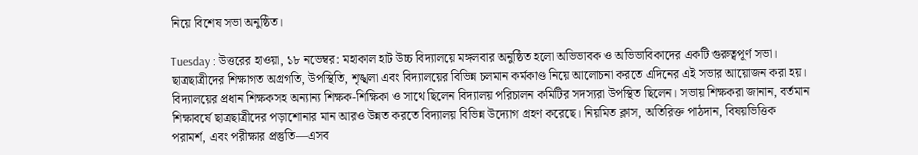নিয়ে বিশেষ সভা অনুষ্ঠিত।

Tuesday : উত্তরের হাওয়া, ১৮ নভেম্বর: মহাকাল হাট উচ্চ বিদ্যালয়ে মঙ্গলবার অনুষ্ঠিত হলো অভিভাবক ও অভিভাবিকাদের একটি গুরুত্বপূর্ণ সভা। ছাত্রছাত্রীদের শিক্ষাগত অগ্রগতি, উপস্থিতি, শৃঙ্খলা এবং বিদ্যালয়ের বিভিন্ন চলমান কর্মকাণ্ড নিয়ে আলোচনা করতে এদিনের এই সভার আয়োজন করা হয়। বিদ্যালয়ের প্রধান শিক্ষকসহ অন্যান্য শিক্ষক-শিক্ষিকা ও সাথে ছিলেন বিদ্যালয় পরিচালন কমিটির সদস্যরা উপস্থিত ছিলেন। সভায় শিক্ষকরা জানান, বর্তমান শিক্ষাবর্ষে ছাত্রছাত্রীদের পড়াশোনার মান আরও উন্নত করতে বিদ্যালয় বিভিন্ন উদ্যোগ গ্রহণ করেছে। নিয়মিত ক্লাস, অতিরিক্ত পাঠদান, বিষয়ভিত্তিক পরামর্শ, এবং পরীক্ষার প্রস্তুতি—এসব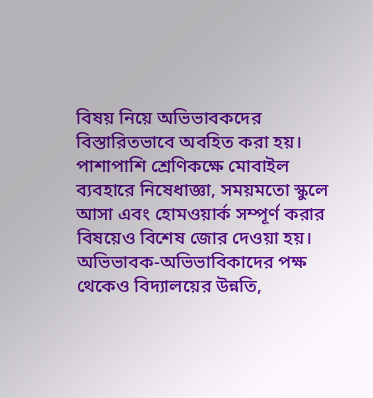বিষয় নিয়ে অভিভাবকদের বিস্তারিতভাবে অবহিত করা হয়। পাশাপাশি শ্রেণিকক্ষে মোবাইল ব্যবহারে নিষেধাজ্ঞা, সময়মতো স্কুলে আসা এবং হোমওয়ার্ক সম্পূর্ণ করার বিষয়েও বিশেষ জোর দেওয়া হয়। অভিভাবক-অভিভাবিকাদের পক্ষ থেকেও বিদ্যালয়ের উন্নতি,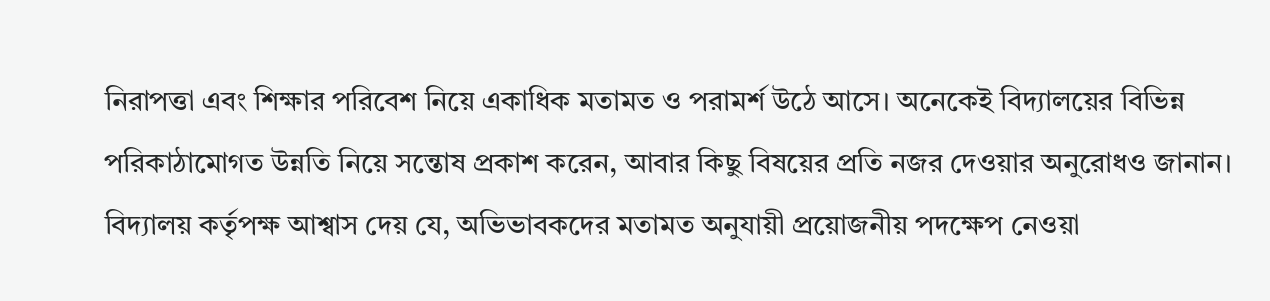নিরাপত্তা এবং শিক্ষার পরিবেশ নিয়ে একাধিক মতামত ও পরামর্শ উঠে আসে। অনেকেই বিদ্যালয়ের বিভিন্ন পরিকাঠামোগত উন্নতি নিয়ে সন্তোষ প্রকাশ করেন, আবার কিছু বিষয়ের প্রতি নজর দেওয়ার অনুরোধও জানান। বিদ্যালয় কর্তৃপক্ষ আশ্বাস দেয় যে, অভিভাবকদের মতামত অনুযায়ী প্রয়োজনীয় পদক্ষেপ নেওয়া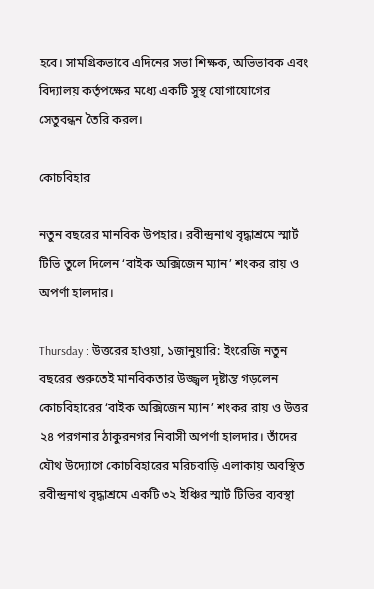হবে। সামগ্রিকভাবে এদিনের সভা শিক্ষক, অভিভাবক এবং বিদ্যালয় কর্তৃপক্ষের মধ্যে একটি সুস্থ যোগাযোগের সেতুবন্ধন তৈরি করল।

কোচবিহার

নতুন বছরের মানবিক উপহার। রবীন্দ্রনাথ বৃদ্ধাশ্রমে স্মার্ট টিভি তুলে দিলেন ‘বাইক অক্সিজেন ম্যান’ শংকর রায় ও অপর্ণা হালদার।

Thursday : উত্তরের হাওয়া, ১জানুয়ারি: ইংরেজি নতুন বছরের শুরুতেই মানবিকতার উজ্জ্বল দৃষ্টান্ত গড়লেন কোচবিহারের ‘বাইক অক্সিজেন ম্যান’ শংকর রায় ও উত্তর ২৪ পরগনার ঠাকুরনগর নিবাসী অপর্ণা হালদার। তাঁদের যৌথ উদ্যোগে কোচবিহারের মরিচবাড়ি এলাকায় অবস্থিত রবীন্দ্রনাথ বৃদ্ধাশ্রমে একটি ৩২ ইঞ্চির স্মার্ট টিভির ব্যবস্থা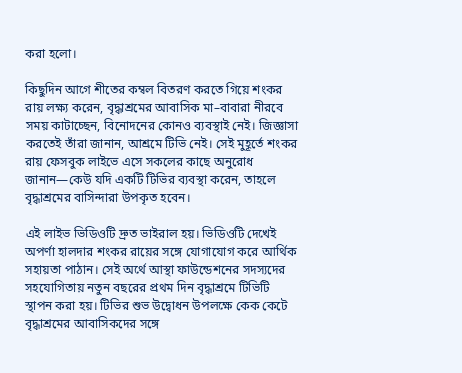করা হলো।

কিছুদিন আগে শীতের কম্বল বিতরণ করতে গিয়ে শংকর রায় লক্ষ্য করেন, বৃদ্ধাশ্রমের আবাসিক মা–বাবারা নীরবে সময় কাটাচ্ছেন, বিনোদনের কোনও ব্যবস্থাই নেই। জিজ্ঞাসা করতেই তাঁরা জানান, আশ্রমে টিভি নেই। সেই মুহূর্তে শংকর রায় ফেসবুক লাইভে এসে সকলের কাছে অনুরোধ জানান—কেউ যদি একটি টিভির ব্যবস্থা করেন, তাহলে বৃদ্ধাশ্রমের বাসিন্দারা উপকৃত হবেন।

এই লাইভ ভিডিওটি দ্রুত ভাইরাল হয়। ভিডিওটি দেখেই অপর্ণা হালদার শংকর রায়ের সঙ্গে যোগাযোগ করে আর্থিক সহায়তা পাঠান। সেই অর্থে আস্থা ফাউন্ডেশনের সদস্যদের সহযোগিতায় নতুন বছরের প্রথম দিন বৃদ্ধাশ্রমে টিভিটি স্থাপন করা হয়। টিভির শুভ উদ্বোধন উপলক্ষে কেক কেটে বৃদ্ধাশ্রমের আবাসিকদের সঙ্গে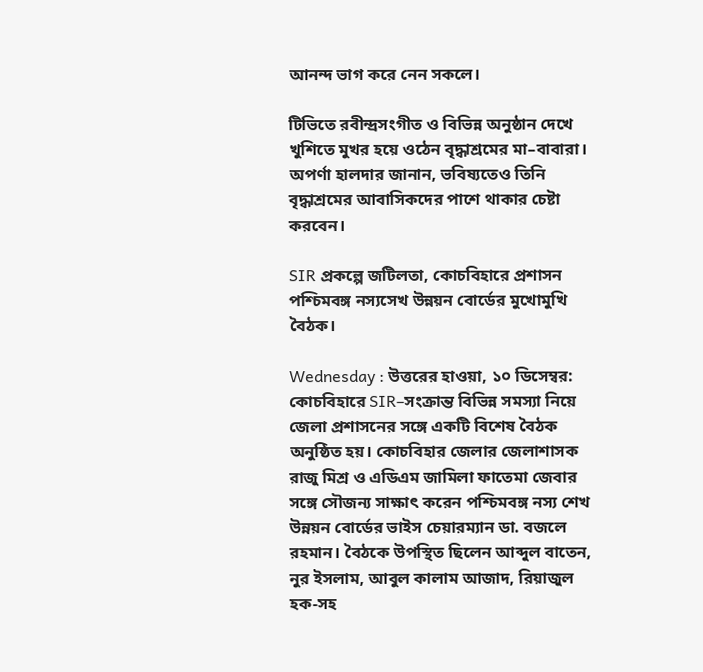আনন্দ ভাগ করে নেন সকলে।

টিভিতে রবীন্দ্রসংগীত ও বিভিন্ন অনুষ্ঠান দেখে খুশিতে মুখর হয়ে ওঠেন বৃদ্ধাশ্রমের মা–বাবারা। অপর্ণা হালদার জানান, ভবিষ্যতেও তিনি বৃদ্ধাশ্রমের আবাসিকদের পাশে থাকার চেষ্টা করবেন।

SIR প্রকল্পে জটিলতা, কোচবিহারে প্রশাসন পশ্চিমবঙ্গ নস্যসেখ উন্নয়ন বোর্ডের মুখোমুখি বৈঠক।

Wednesday : উত্তরের হাওয়া, ১০ ডিসেম্বর: কোচবিহারে SIR–সংক্রান্ত বিভিন্ন সমস্যা নিয়ে জেলা প্রশাসনের সঙ্গে একটি বিশেষ বৈঠক অনুষ্ঠিত হয়। কোচবিহার জেলার জেলাশাসক রাজু মিশ্র ও এডিএম জামিলা ফাতেমা জেবার সঙ্গে সৌজন্য সাক্ষাৎ করেন পশ্চিমবঙ্গ নস্য শেখ উন্নয়ন বোর্ডের ভাইস চেয়ারম্যান ডা. বজলে রহমান। বৈঠকে উপস্থিত ছিলেন আব্দুল বাতেন, নুর ইসলাম, আবুল কালাম আজাদ, রিয়াজুল হক-সহ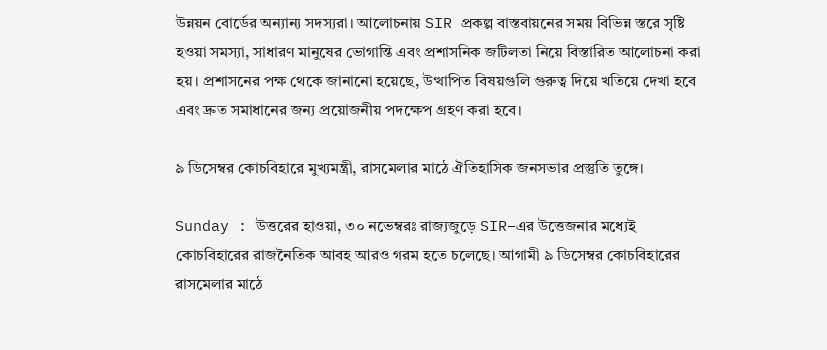উন্নয়ন বোর্ডের অন্যান্য সদস্যরা। আলোচনায় SIR প্রকল্প বাস্তবায়নের সময় বিভিন্ন স্তরে সৃষ্টি হওয়া সমস্যা, সাধারণ মানুষের ভোগান্তি এবং প্রশাসনিক জটিলতা নিয়ে বিস্তারিত আলোচনা করা হয়। প্রশাসনের পক্ষ থেকে জানানো হয়েছে, উত্থাপিত বিষয়গুলি গুরুত্ব দিয়ে খতিয়ে দেখা হবে এবং দ্রুত সমাধানের জন্য প্রয়োজনীয় পদক্ষেপ গ্রহণ করা হবে।

৯ ডিসেম্বর কোচবিহারে মুখ্যমন্ত্রী, রাসমেলার মাঠে ঐতিহাসিক জনসভার প্রস্তুতি তুঙ্গে।

Sunday : উত্তরের হাওয়া, ৩০ নভেম্বরঃ রাজ্যজুড়ে SIR–এর উত্তেজনার মধ্যেই কোচবিহারের রাজনৈতিক আবহ আরও গরম হতে চলেছে। আগামী ৯ ডিসেম্বর কোচবিহারের রাসমেলার মাঠে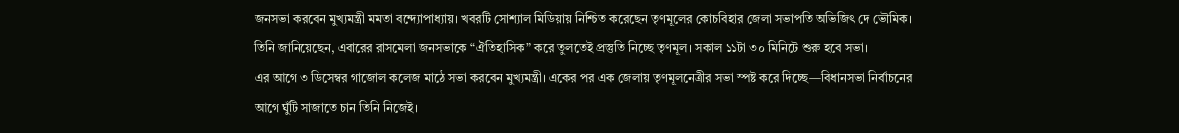জনসভা করবেন মুখ্যমন্ত্রী মমতা বন্দ্যোপাধ্যায়। খবরটি সোশ্যাল মিডিয়ায় নিশ্চিত করেছেন তৃণমূলের কোচবিহার জেলা সভাপতি অভিজিৎ দে ভৌমিক। তিনি জানিয়েছেন, এবারের রাসমেলা জনসভাকে “ঐতিহাসিক” করে তুলতেই প্রস্তুতি নিচ্ছে তৃণমূল। সকাল ১১টা ৩০ মিনিটে শুরু হবে সভা।
এর আগে ৩ ডিসেম্বর গাজোল কলেজ মাঠে সভা করবেন মুখ্যমন্ত্রী। একের পর এক জেলায় তৃণমূলনেত্রীর সভা স্পষ্ট করে দিচ্ছে—বিধানসভা নির্বাচনের আগে ঘুঁটি সাজাতে চান তিনি নিজেই।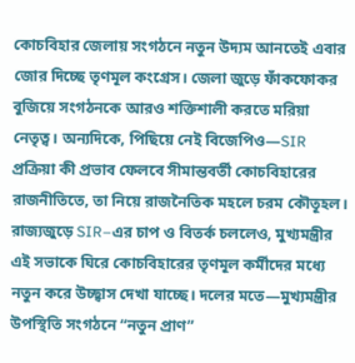কোচবিহার জেলায় সংগঠনে নতুন উদ্যম আনতেই এবার জোর দিচ্ছে তৃণমূল কংগ্রেস। জেলা জুড়ে ফাঁকফোকর বুজিয়ে সংগঠনকে আরও শক্তিশালী করতে মরিয়া নেতৃত্ব। অন্যদিকে, পিছিয়ে নেই বিজেপিও—SIR প্রক্রিয়া কী প্রভাব ফেলবে সীমান্তবর্তী কোচবিহারের রাজনীতিতে, তা নিয়ে রাজনৈতিক মহলে চরম কৌতূহল।
রাজ্যজুড়ে SIR–এর চাপ ও বিতর্ক চললেও, মুখ্যমন্ত্রীর এই সভাকে ঘিরে কোচবিহারের তৃণমূল কর্মীদের মধ্যে নতুন করে উচ্ছ্বাস দেখা যাচ্ছে। দলের মতে—মুখ্যমন্ত্রীর উপস্থিতি সংগঠনে “নতুন প্রাণ”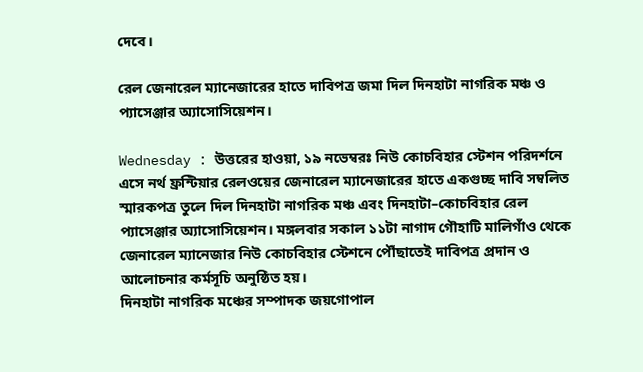দেবে।

রেল জেনারেল ম্যানেজারের হাতে দাবিপত্র জমা দিল দিনহাটা নাগরিক মঞ্চ ও প্যাসেঞ্জার অ্যাসোসিয়েশন।

Wednesday : উত্তরের হাওয়া, ১৯ নভেম্বরঃ নিউ কোচবিহার স্টেশন পরিদর্শনে এসে নর্থ ফ্রন্টিয়ার রেলওয়ের জেনারেল ম্যানেজারের হাতে একগুচ্ছ দাবি সম্বলিত স্মারকপত্র তুলে দিল দিনহাটা নাগরিক মঞ্চ এবং দিনহাটা–কোচবিহার রেল প্যাসেঞ্জার অ্যাসোসিয়েশন। মঙ্গলবার সকাল ১১টা নাগাদ গৌহাটি মালিগাঁও থেকে জেনারেল ম্যানেজার নিউ কোচবিহার স্টেশনে পৌঁছাতেই দাবিপত্র প্রদান ও আলোচনার কর্মসূচি অনুষ্ঠিত হয়।
দিনহাটা নাগরিক মঞ্চের সম্পাদক জয়গোপাল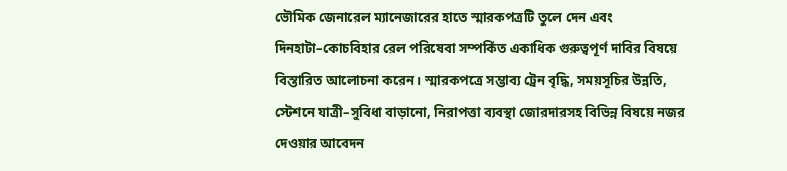ভৌমিক জেনারেল ম্যানেজারের হাতে স্মারকপত্রটি তুলে দেন এবং দিনহাটা–কোচবিহার রেল পরিষেবা সম্পর্কিত একাধিক গুরুত্বপূর্ণ দাবির বিষয়ে বিস্তারিত আলোচনা করেন। স্মারকপত্রে সম্ভাব্য ট্রেন বৃদ্ধি, সময়সূচির উন্নতি, স্টেশনে যাত্রী–সুবিধা বাড়ানো, নিরাপত্তা ব্যবস্থা জোরদারসহ বিভিন্ন বিষয়ে নজর দেওয়ার আবেদন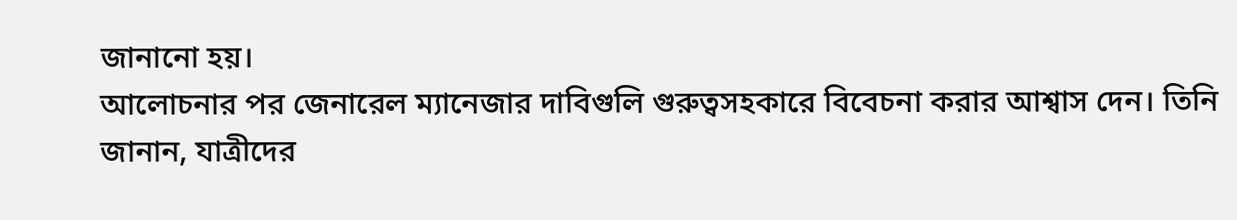জানানো হয়।
আলোচনার পর জেনারেল ম্যানেজার দাবিগুলি গুরুত্বসহকারে বিবেচনা করার আশ্বাস দেন। তিনি জানান, যাত্রীদের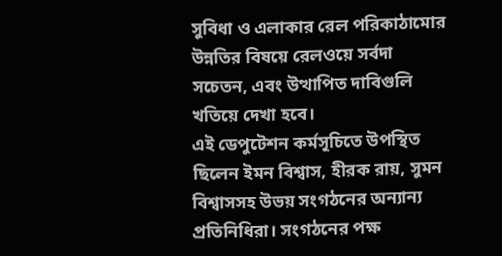সুবিধা ও এলাকার রেল পরিকাঠামোর উন্নতির বিষয়ে রেলওয়ে সর্বদা সচেতন, এবং উত্থাপিত দাবিগুলি খতিয়ে দেখা হবে।
এই ডেপুটেশন কর্মসূচিতে উপস্থিত ছিলেন ইমন বিশ্বাস, হীরক রায়, সুমন বিশ্বাসসহ উভয় সংগঠনের অন্যান্য প্রতিনিধিরা। সংগঠনের পক্ষ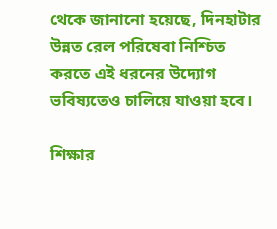থেকে জানানো হয়েছে, দিনহাটার উন্নত রেল পরিষেবা নিশ্চিত করতে এই ধরনের উদ্যোগ ভবিষ্যতেও চালিয়ে যাওয়া হবে।

শিক্ষার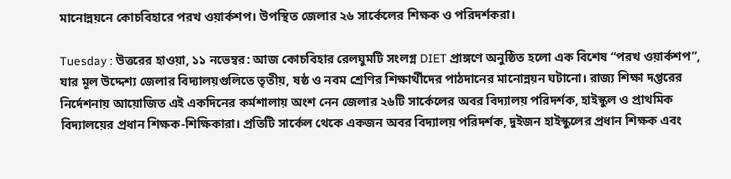মানোন্নয়নে কোচবিহারে পরখ ওয়ার্কশপ। উপস্থিত জেলার ২৬ সার্কেলের শিক্ষক ও পরিদর্শকরা।

Tuesday : উত্তরের হাওয়া, ১১ নভেম্বর: আজ কোচবিহার রেলঘুমটি সংলগ্ন DIET প্রাঙ্গণে অনুষ্ঠিত হলো এক বিশেষ “পরখ ওয়ার্কশপ”, যার মূল উদ্দেশ্য জেলার বিদ্যালয়গুলিতে তৃতীয়, ষষ্ঠ ও নবম শ্রেণির শিক্ষার্থীদের পাঠদানের মানোন্নয়ন ঘটানো। রাজ্য শিক্ষা দপ্তরের নির্দেশনায় আয়োজিত এই একদিনের কর্মশালায় অংশ নেন জেলার ২৬টি সার্কেলের অবর বিদ্যালয় পরিদর্শক, হাইস্কুল ও প্রাথমিক বিদ্যালয়ের প্রধান শিক্ষক-শিক্ষিকারা। প্রতিটি সার্কেল থেকে একজন অবর বিদ্যালয় পরিদর্শক, দুইজন হাইস্কুলের প্রধান শিক্ষক এবং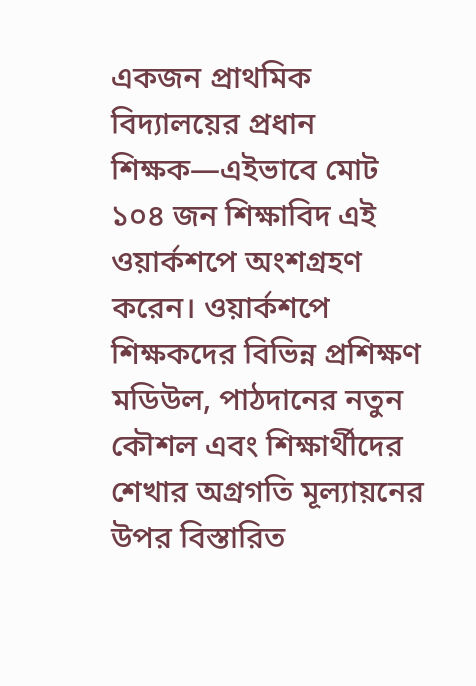একজন প্রাথমিক বিদ্যালয়ের প্রধান শিক্ষক—এইভাবে মোট ১০৪ জন শিক্ষাবিদ এই ওয়ার্কশপে অংশগ্রহণ করেন। ওয়ার্কশপে শিক্ষকদের বিভিন্ন প্রশিক্ষণ মডিউল, পাঠদানের নতুন কৌশল এবং শিক্ষার্থীদের শেখার অগ্রগতি মূল্যায়নের উপর বিস্তারিত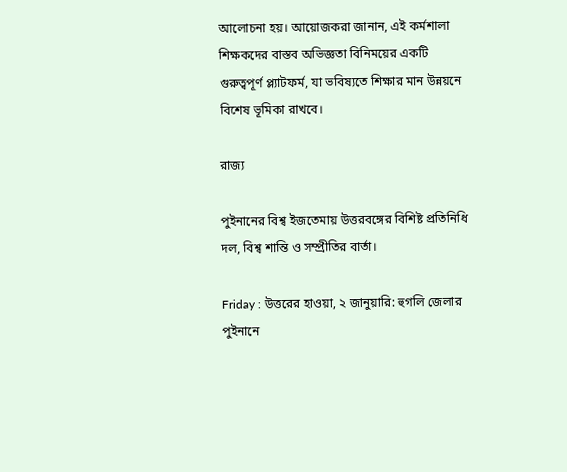আলোচনা হয়। আয়োজকরা জানান, এই কর্মশালা শিক্ষকদের বাস্তব অভিজ্ঞতা বিনিময়ের একটি গুরুত্বপূর্ণ প্ল্যাটফর্ম, যা ভবিষ্যতে শিক্ষার মান উন্নয়নে বিশেষ ভূমিকা রাখবে।

রাজ্য

পুইনানের বিশ্ব ইজতেমায় উত্তরবঙ্গের বিশিষ্ট প্রতিনিধি দল, বিশ্ব শান্তি ও সম্প্রীতির বার্তা।

Friday : উত্তরের হাওয়া, ২ জানুয়ারি: হুগলি জেলার পুইনানে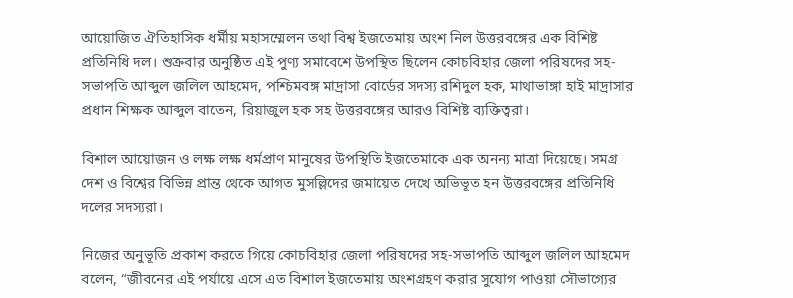আয়োজিত ঐতিহাসিক ধর্মীয় মহাসম্মেলন তথা বিশ্ব ইজতেমায় অংশ নিল উত্তরবঙ্গের এক বিশিষ্ট প্রতিনিধি দল। শুক্রবার অনুষ্ঠিত এই পুণ্য সমাবেশে উপস্থিত ছিলেন কোচবিহার জেলা পরিষদের সহ-সভাপতি আব্দুল জলিল আহমেদ, পশ্চিমবঙ্গ মাদ্রাসা বোর্ডের সদস্য রশিদুল হক, মাথাভাঙ্গা হাই মাদ্রাসার প্রধান শিক্ষক আব্দুল বাতেন, রিয়াজুল হক সহ উত্তরবঙ্গের আরও বিশিষ্ট ব্যক্তিত্বরা।

বিশাল আয়োজন ও লক্ষ লক্ষ ধর্মপ্রাণ মানুষের উপস্থিতি ইজতেমাকে এক অনন্য মাত্রা দিয়েছে। সমগ্র দেশ ও বিশ্বের বিভিন্ন প্রান্ত থেকে আগত মুসল্লিদের জমায়েত দেখে অভিভূত হন উত্তরবঙ্গের প্রতিনিধি দলের সদস্যরা।

নিজের অনুভূতি প্রকাশ করতে গিয়ে কোচবিহার জেলা পরিষদের সহ-সভাপতি আব্দুল জলিল আহমেদ বলেন, “জীবনের এই পর্যায়ে এসে এত বিশাল ইজতেমায় অংশগ্রহণ করার সুযোগ পাওয়া সৌভাগ্যের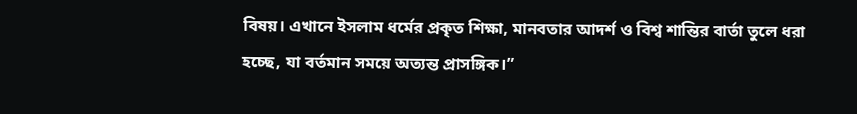বিষয়। এখানে ইসলাম ধর্মের প্রকৃত শিক্ষা, মানবতার আদর্শ ও বিশ্ব শান্তির বার্তা তুলে ধরা হচ্ছে, যা বর্তমান সময়ে অত্যন্ত প্রাসঙ্গিক।”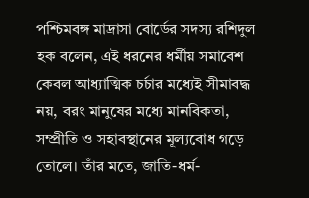পশ্চিমবঙ্গ মাদ্রাসা বোর্ডের সদস্য রশিদুল হক বলেন, এই ধরনের ধর্মীয় সমাবেশ কেবল আধ্যাত্মিক চর্চার মধ্যেই সীমাবদ্ধ নয়, বরং মানুষের মধ্যে মানবিকতা, সম্প্রীতি ও সহাবস্থানের মূল্যবোধ গড়ে তোলে। তাঁর মতে, জাতি-ধর্ম-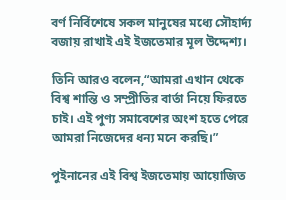বর্ণ নির্বিশেষে সকল মানুষের মধ্যে সৌহার্দ্য বজায় রাখাই এই ইজতেমার মূল উদ্দেশ্য।

তিনি আরও বলেন,“আমরা এখান থেকে বিশ্ব শান্তি ও সম্প্রীতির বার্তা নিয়ে ফিরতে চাই। এই পুণ্য সমাবেশের অংশ হতে পেরে আমরা নিজেদের ধন্য মনে করছি।”

পুইনানের এই বিশ্ব ইজতেমায় আয়োজিত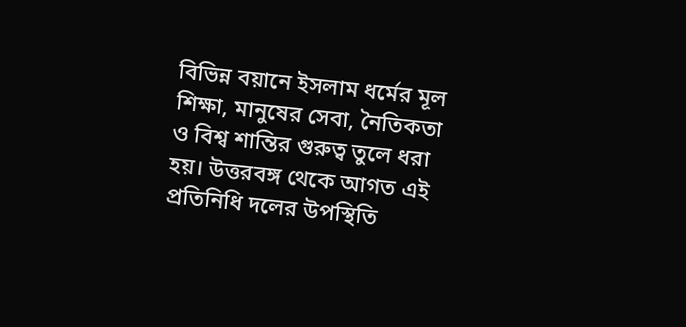বিভিন্ন বয়ানে ইসলাম ধর্মের মূল শিক্ষা, মানুষের সেবা, নৈতিকতা ও বিশ্ব শান্তির গুরুত্ব তুলে ধরা হয়। উত্তরবঙ্গ থেকে আগত এই প্রতিনিধি দলের উপস্থিতি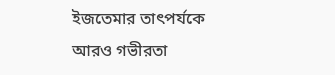ইজতেমার তাৎপর্যকে আরও গভীরতা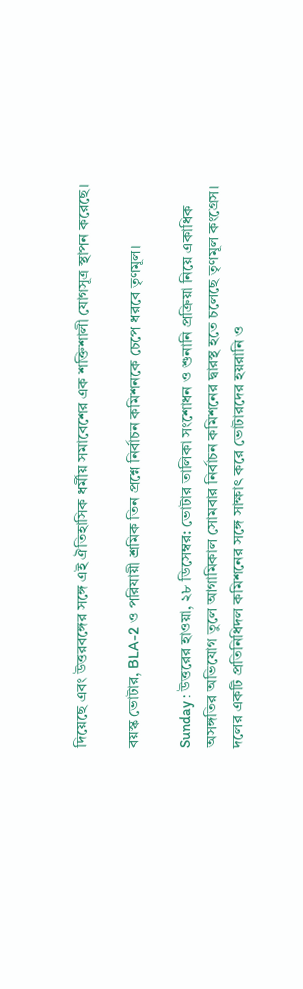দিয়েছে এবং উত্তরবঙ্গের সঙ্গে এই ঐতিহাসিক ধর্মীয় সমাবেশের এক শক্তিশালী যোগসূত্র স্থাপন করেছে।

বয়স্ক ভোটার, BLA-2 ও পরিযায়ী শ্রমিক তিন প্রশ্নে নির্বাচন কমিশনকে চেপে ধরবে তৃণমূল।

Sunday : উত্তরের হাওয়া, ২৮ ডিসেম্বর: ভোটার তালিকা সংশোধন ও শুনানি প্রক্রিয়া নিয়ে একাধিক অসঙ্গতির অভিযোগ তুলে আগামিকাল সোমবার নির্বাচন কমিশনের দ্বারস্থ হতে চলেছে তৃণমূল কংগ্রেস। দলের একটি প্রতিনিধিদল কমিশনের সঙ্গে সাক্ষাৎ করে ভোটারদের হয়রানি ও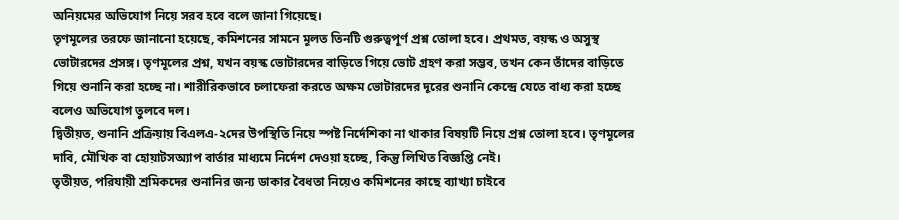অনিয়মের অভিযোগ নিয়ে সরব হবে বলে জানা গিয়েছে।
তৃণমূলের তরফে জানানো হয়েছে, কমিশনের সামনে মূলত তিনটি গুরুত্বপূর্ণ প্রশ্ন তোলা হবে। প্রথমত, বয়স্ক ও অসুস্থ ভোটারদের প্রসঙ্গ। তৃণমূলের প্রশ্ন, যখন বয়স্ক ভোটারদের বাড়িতে গিয়ে ভোট গ্রহণ করা সম্ভব, তখন কেন তাঁদের বাড়িতে গিয়ে শুনানি করা হচ্ছে না। শারীরিকভাবে চলাফেরা করতে অক্ষম ভোটারদের দূরের শুনানি কেন্দ্রে যেতে বাধ্য করা হচ্ছে বলেও অভিযোগ তুলবে দল।
দ্বিতীয়ত, শুনানি প্রক্রিয়ায় বিএলএ-২দের উপস্থিতি নিয়ে স্পষ্ট নির্দেশিকা না থাকার বিষয়টি নিয়ে প্রশ্ন তোলা হবে। তৃণমূলের দাবি, মৌখিক বা হোয়াটসঅ্যাপ বার্তার মাধ্যমে নির্দেশ দেওয়া হচ্ছে, কিন্তু লিখিত বিজ্ঞপ্তি নেই।
তৃতীয়ত, পরিযায়ী শ্রমিকদের শুনানির জন্য ডাকার বৈধতা নিয়েও কমিশনের কাছে ব্যাখ্যা চাইবে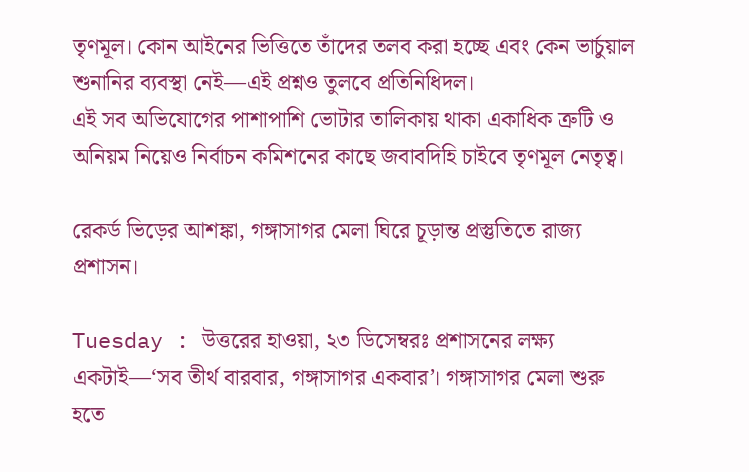তৃণমূল। কোন আইনের ভিত্তিতে তাঁদের তলব করা হচ্ছে এবং কেন ভার্চুয়াল শুনানির ব্যবস্থা নেই—এই প্রশ্নও তুলবে প্রতিনিধিদল।
এই সব অভিযোগের পাশাপাশি ভোটার তালিকায় থাকা একাধিক ত্রুটি ও অনিয়ম নিয়েও নির্বাচন কমিশনের কাছে জবাবদিহি চাইবে তৃণমূল নেতৃত্ব।

রেকর্ড ভিড়ের আশঙ্কা, গঙ্গাসাগর মেলা ঘিরে চূড়ান্ত প্রস্তুতিতে রাজ্য প্রশাসন।

Tuesday : উত্তরের হাওয়া, ২৩ ডিসেম্বরঃ প্রশাসনের লক্ষ্য একটাই—‘সব তীর্থ বারবার, গঙ্গাসাগর একবার’। গঙ্গাসাগর মেলা শুরু হতে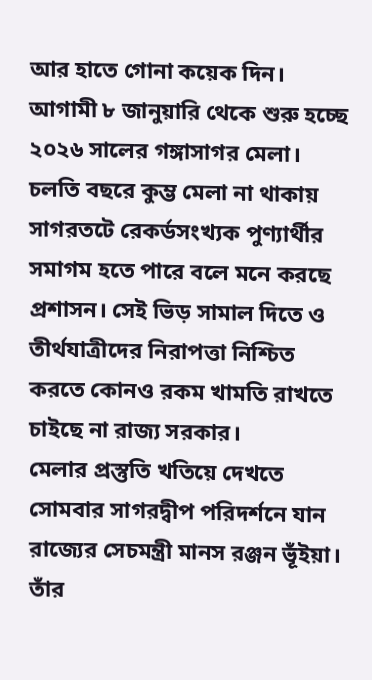আর হাতে গোনা কয়েক দিন। আগামী ৮ জানুয়ারি থেকে শুরু হচ্ছে ২০২৬ সালের গঙ্গাসাগর মেলা। চলতি বছরে কুম্ভ মেলা না থাকায় সাগরতটে রেকর্ডসংখ্যক পুণ্যার্থীর সমাগম হতে পারে বলে মনে করছে প্রশাসন। সেই ভিড় সামাল দিতে ও তীর্থযাত্রীদের নিরাপত্তা নিশ্চিত করতে কোনও রকম খামতি রাখতে চাইছে না রাজ্য সরকার।
মেলার প্রস্তুতি খতিয়ে দেখতে সোমবার সাগরদ্বীপ পরিদর্শনে যান রাজ্যের সেচমন্ত্রী মানস রঞ্জন ভূঁইয়া। তাঁর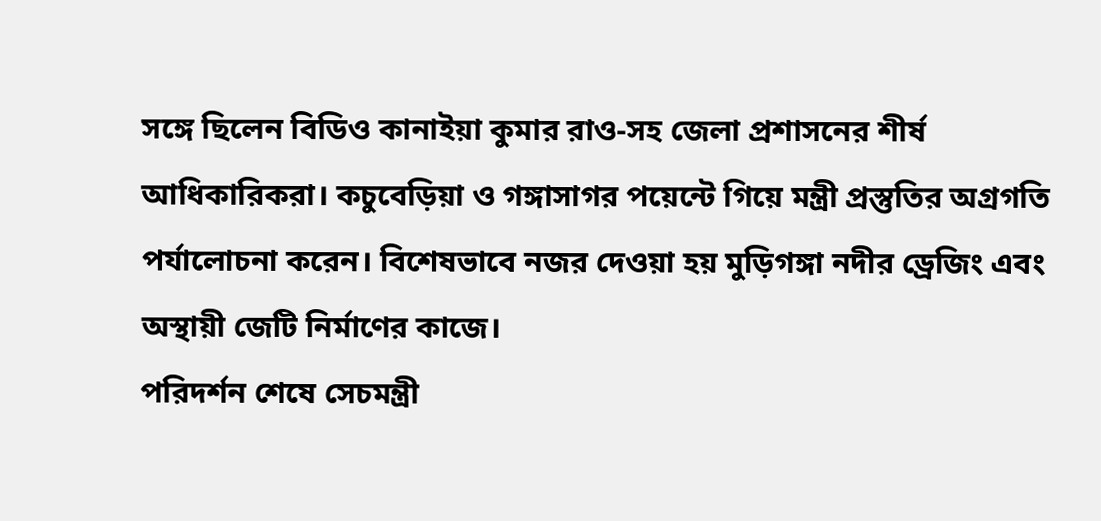সঙ্গে ছিলেন বিডিও কানাইয়া কুমার রাও-সহ জেলা প্রশাসনের শীর্ষ আধিকারিকরা। কচুবেড়িয়া ও গঙ্গাসাগর পয়েন্টে গিয়ে মন্ত্রী প্রস্তুতির অগ্রগতি পর্যালোচনা করেন। বিশেষভাবে নজর দেওয়া হয় মুড়িগঙ্গা নদীর ড্রেজিং এবং অস্থায়ী জেটি নির্মাণের কাজে।
পরিদর্শন শেষে সেচমন্ত্রী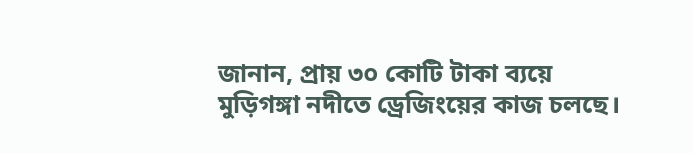জানান, প্রায় ৩০ কোটি টাকা ব্যয়ে মুড়িগঙ্গা নদীতে ড্রেজিংয়ের কাজ চলছে।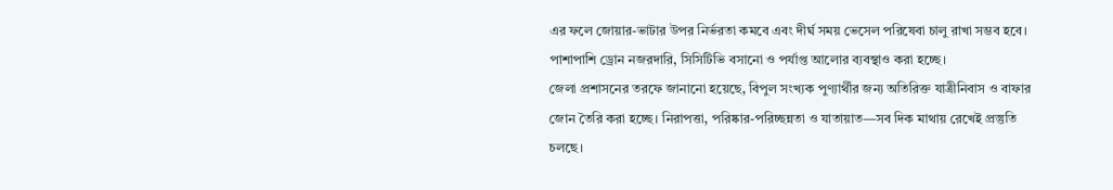এর ফলে জোয়ার-ভাটার উপর নির্ভরতা কমবে এবং দীর্ঘ সময় ভেসেল পরিষেবা চালু রাখা সম্ভব হবে। পাশাপাশি ড্রোন নজরদারি, সিসিটিভি বসানো ও পর্যাপ্ত আলোর ব্যবস্থাও করা হচ্ছে।
জেলা প্রশাসনের তরফে জানানো হয়েছে, বিপুল সংখ্যক পুণ্যার্থীর জন্য অতিরিক্ত যাত্রীনিবাস ও বাফার জোন তৈরি করা হচ্ছে। নিরাপত্তা, পরিষ্কার-পরিচ্ছন্নতা ও যাতায়াত—সব দিক মাথায় রেখেই প্রস্তুতি চলছে।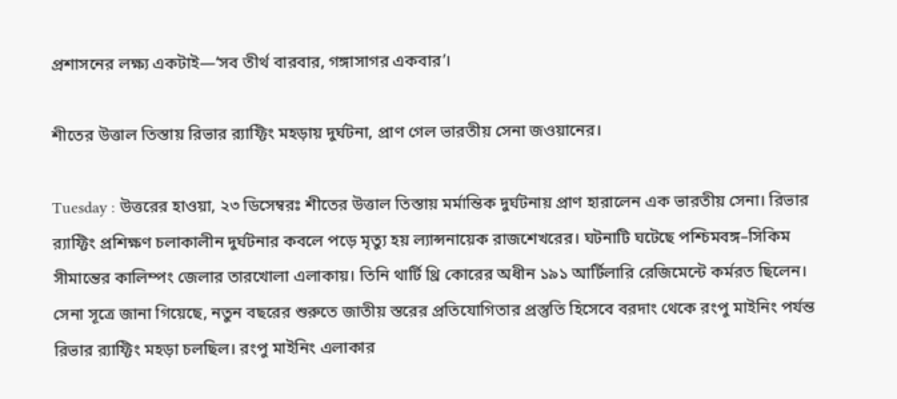প্রশাসনের লক্ষ্য একটাই—‘সব তীর্থ বারবার, গঙ্গাসাগর একবার’।

শীতের উত্তাল তিস্তায় রিভার র‍্যাফ্টিং মহড়ায় দুর্ঘটনা, প্রাণ গেল ভারতীয় সেনা জওয়ানের।

Tuesday : উত্তরের হাওয়া, ২৩ ডিসেম্বরঃ শীতের উত্তাল তিস্তায় মর্মান্তিক দুর্ঘটনায় প্রাণ হারালেন এক ভারতীয় সেনা। রিভার র‍্যাফ্টিং প্রশিক্ষণ চলাকালীন দুর্ঘটনার কবলে পড়ে মৃত্যু হয় ল্যান্সনায়েক রাজশেখরের। ঘটনাটি ঘটেছে পশ্চিমবঙ্গ–সিকিম সীমান্তের কালিম্পং জেলার তারখোলা এলাকায়। তিনি থার্টি থ্রি কোরের অধীন ১৯১ আর্টিলারি রেজিমেন্টে কর্মরত ছিলেন।
সেনা সূত্রে জানা গিয়েছে, নতুন বছরের শুরুতে জাতীয় স্তরের প্রতিযোগিতার প্রস্তুতি হিসেবে বরদাং থেকে রংপু মাইনিং পর্যন্ত রিভার র‍্যাফ্টিং মহড়া চলছিল। রংপু মাইনিং এলাকার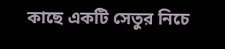কাছে একটি সেতুর নিচে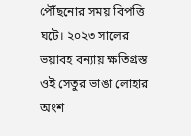পৌঁছনোর সময় বিপত্তি ঘটে। ২০২৩ সালের ভয়াবহ বন্যায় ক্ষতিগ্রস্ত ওই সেতুর ভাঙা লোহার অংশ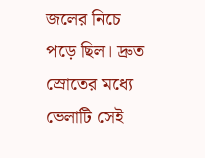জলের নিচে পড়ে ছিল। দ্রুত স্রোতের মধ্যে ভেলাটি সেই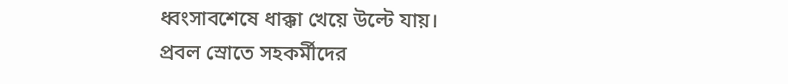ধ্বংসাবশেষে ধাক্কা খেয়ে উল্টে যায়।
প্রবল স্রোতে সহকর্মীদের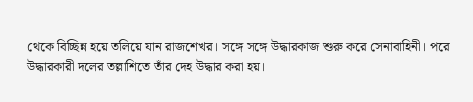থেকে বিচ্ছিন্ন হয়ে তলিয়ে যান রাজশেখর। সঙ্গে সঙ্গে উদ্ধারকাজ শুরু করে সেনাবাহিনী। পরে উদ্ধারকারী দলের তল্লাশিতে তাঁর দেহ উদ্ধার করা হয়।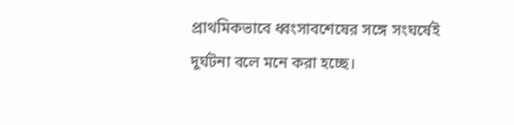প্রাথমিকভাবে ধ্বংসাবশেষের সঙ্গে সংঘর্ষেই দুর্ঘটনা বলে মনে করা হচ্ছে।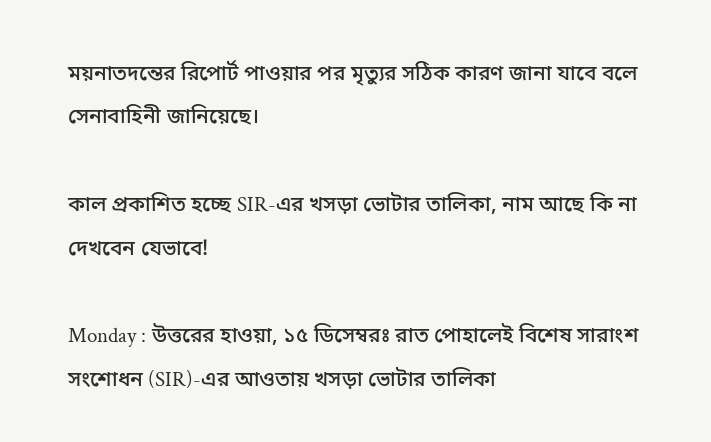ময়নাতদন্তের রিপোর্ট পাওয়ার পর মৃত্যুর সঠিক কারণ জানা যাবে বলে সেনাবাহিনী জানিয়েছে।

কাল প্রকাশিত হচ্ছে SIR-এর খসড়া ভোটার তালিকা, নাম আছে কি না দেখবেন যেভাবে!

Monday : উত্তরের হাওয়া, ১৫ ডিসেম্বরঃ রাত পোহালেই বিশেষ সারাংশ সংশোধন (SIR)-এর আওতায় খসড়া ভোটার তালিকা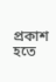প্রকাশ হতে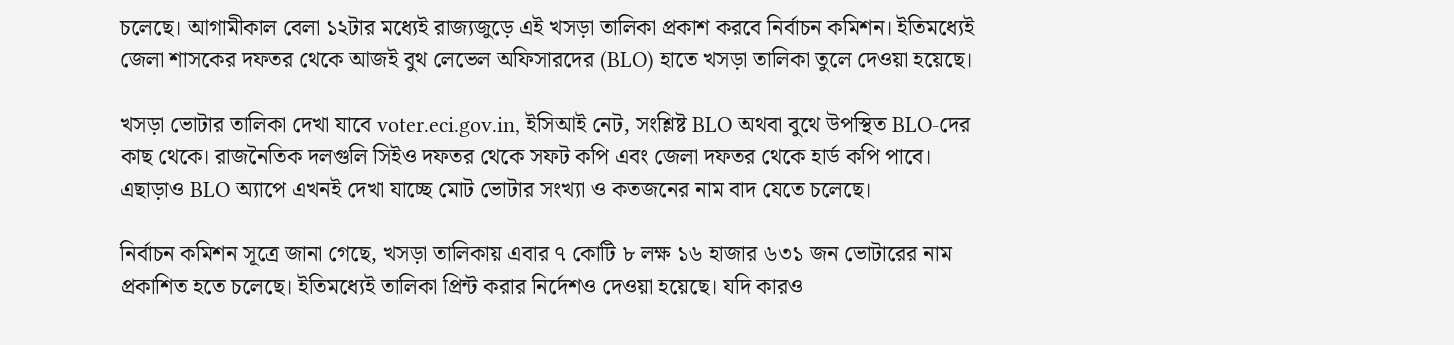চলেছে। আগামীকাল বেলা ১২টার মধ্যেই রাজ্যজুড়ে এই খসড়া তালিকা প্রকাশ করবে নির্বাচন কমিশন। ইতিমধ্যেই জেলা শাসকের দফতর থেকে আজই বুথ লেভেল অফিসারদের (BLO) হাতে খসড়া তালিকা তুলে দেওয়া হয়েছে।

খসড়া ভোটার তালিকা দেখা যাবে voter.eci.gov.in, ইসিআই নেট, সংশ্লিষ্ট BLO অথবা বুথে উপস্থিত BLO-দের কাছ থেকে। রাজনৈতিক দলগুলি সিইও দফতর থেকে সফট কপি এবং জেলা দফতর থেকে হার্ড কপি পাবে। এছাড়াও BLO অ্যাপে এখনই দেখা যাচ্ছে মোট ভোটার সংখ্যা ও কতজনের নাম বাদ যেতে চলেছে।

নির্বাচন কমিশন সূত্রে জানা গেছে, খসড়া তালিকায় এবার ৭ কোটি ৮ লক্ষ ১৬ হাজার ৬৩১ জন ভোটারের নাম প্রকাশিত হতে চলেছে। ইতিমধ্যেই তালিকা প্রিন্ট করার নির্দেশও দেওয়া হয়েছে। যদি কারও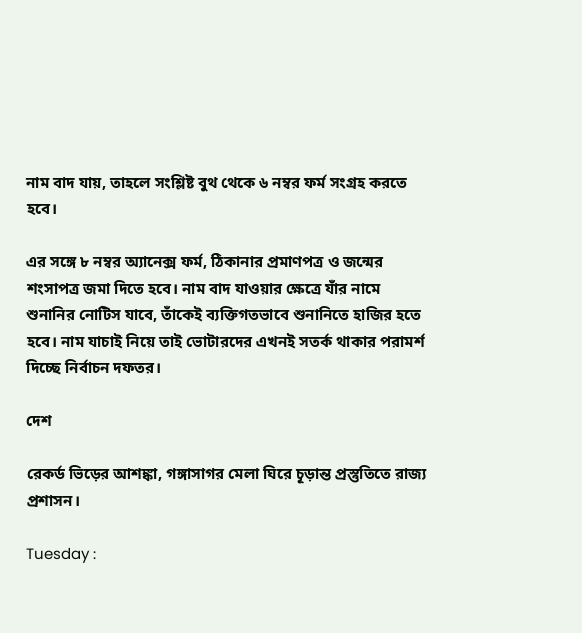নাম বাদ যায়, তাহলে সংশ্লিষ্ট বুথ থেকে ৬ নম্বর ফর্ম সংগ্রহ করতে হবে।

এর সঙ্গে ৮ নম্বর অ্যানেক্স ফর্ম, ঠিকানার প্রমাণপত্র ও জন্মের শংসাপত্র জমা দিতে হবে। নাম বাদ যাওয়ার ক্ষেত্রে যাঁর নামে শুনানির নোটিস যাবে, তাঁকেই ব্যক্তিগতভাবে শুনানিতে হাজির হতে হবে। নাম যাচাই নিয়ে তাই ভোটারদের এখনই সতর্ক থাকার পরামর্শ দিচ্ছে নির্বাচন দফতর।

দেশ

রেকর্ড ভিড়ের আশঙ্কা, গঙ্গাসাগর মেলা ঘিরে চূড়ান্ত প্রস্তুতিতে রাজ্য প্রশাসন।

Tuesday :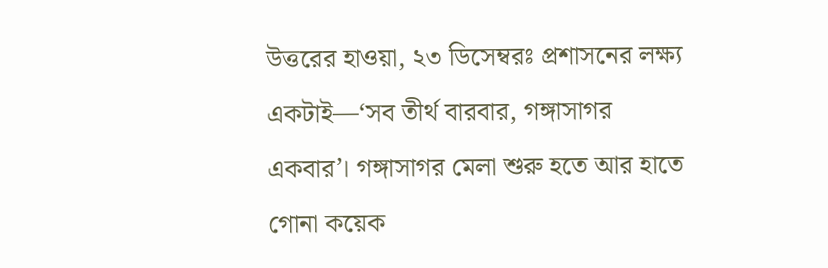উত্তরের হাওয়া, ২৩ ডিসেম্বরঃ প্রশাসনের লক্ষ্য একটাই—‘সব তীর্থ বারবার, গঙ্গাসাগর একবার’। গঙ্গাসাগর মেলা শুরু হতে আর হাতে গোনা কয়েক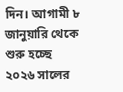দিন। আগামী ৮ জানুয়ারি থেকে শুরু হচ্ছে ২০২৬ সালের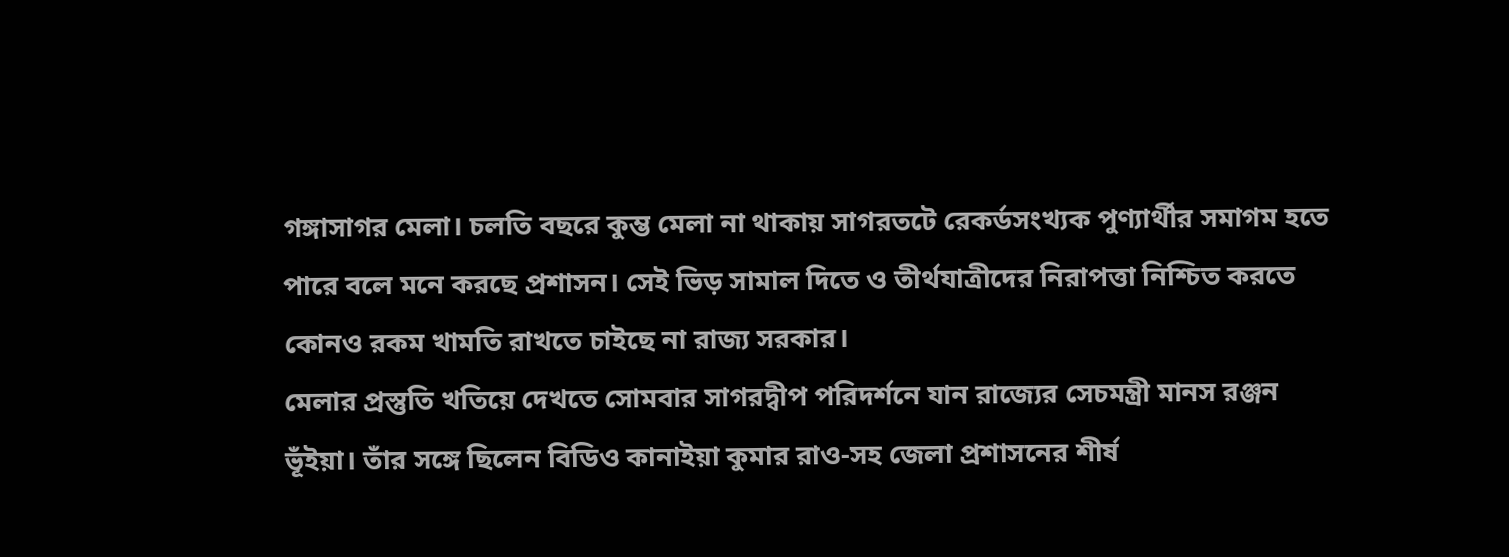গঙ্গাসাগর মেলা। চলতি বছরে কুম্ভ মেলা না থাকায় সাগরতটে রেকর্ডসংখ্যক পুণ্যার্থীর সমাগম হতে পারে বলে মনে করছে প্রশাসন। সেই ভিড় সামাল দিতে ও তীর্থযাত্রীদের নিরাপত্তা নিশ্চিত করতে কোনও রকম খামতি রাখতে চাইছে না রাজ্য সরকার।
মেলার প্রস্তুতি খতিয়ে দেখতে সোমবার সাগরদ্বীপ পরিদর্শনে যান রাজ্যের সেচমন্ত্রী মানস রঞ্জন ভূঁইয়া। তাঁর সঙ্গে ছিলেন বিডিও কানাইয়া কুমার রাও-সহ জেলা প্রশাসনের শীর্ষ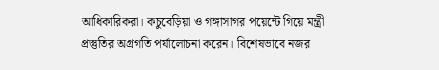আধিকারিকরা। কচুবেড়িয়া ও গঙ্গাসাগর পয়েন্টে গিয়ে মন্ত্রী প্রস্তুতির অগ্রগতি পর্যালোচনা করেন। বিশেষভাবে নজর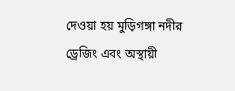দেওয়া হয় মুড়িগঙ্গা নদীর ড্রেজিং এবং অস্থায়ী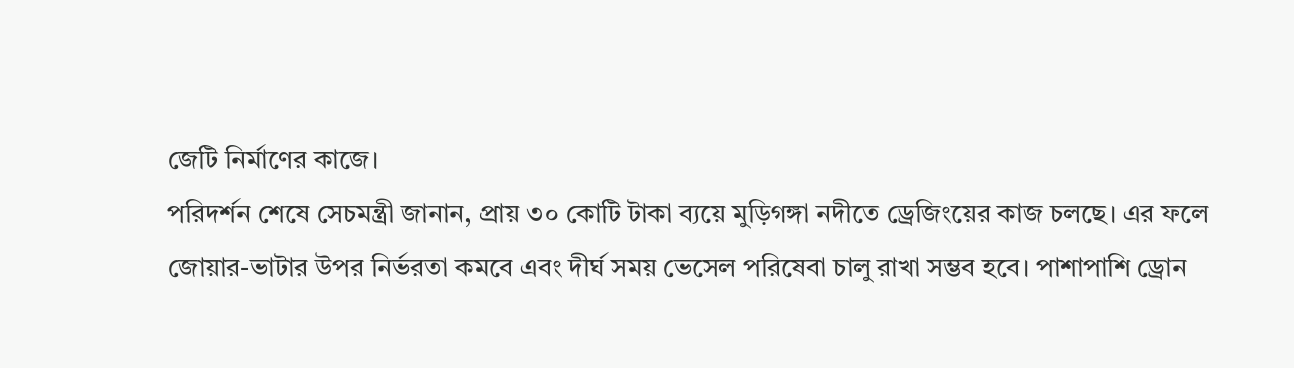জেটি নির্মাণের কাজে।
পরিদর্শন শেষে সেচমন্ত্রী জানান, প্রায় ৩০ কোটি টাকা ব্যয়ে মুড়িগঙ্গা নদীতে ড্রেজিংয়ের কাজ চলছে। এর ফলে জোয়ার-ভাটার উপর নির্ভরতা কমবে এবং দীর্ঘ সময় ভেসেল পরিষেবা চালু রাখা সম্ভব হবে। পাশাপাশি ড্রোন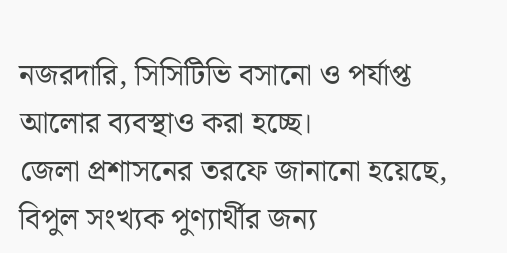নজরদারি, সিসিটিভি বসানো ও পর্যাপ্ত আলোর ব্যবস্থাও করা হচ্ছে।
জেলা প্রশাসনের তরফে জানানো হয়েছে, বিপুল সংখ্যক পুণ্যার্থীর জন্য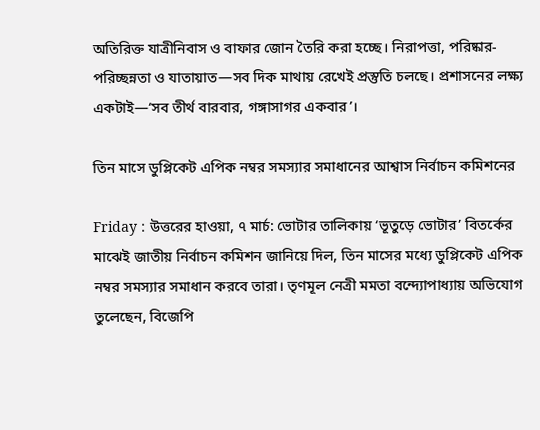অতিরিক্ত যাত্রীনিবাস ও বাফার জোন তৈরি করা হচ্ছে। নিরাপত্তা, পরিষ্কার-পরিচ্ছন্নতা ও যাতায়াত—সব দিক মাথায় রেখেই প্রস্তুতি চলছে। প্রশাসনের লক্ষ্য একটাই—‘সব তীর্থ বারবার, গঙ্গাসাগর একবার’।

তিন মাসে ডুপ্লিকেট এপিক নম্বর সমস্যার সমাধানের আশ্বাস নির্বাচন কমিশনের

Friday : উত্তরের হাওয়া, ৭ মার্চ: ভোটার তালিকায় ‘ভূতুড়ে ভোটার’ বিতর্কের মাঝেই জাতীয় নির্বাচন কমিশন জানিয়ে দিল, তিন মাসের মধ্যে ডুপ্লিকেট এপিক নম্বর সমস্যার সমাধান করবে তারা। তৃণমূল নেত্রী মমতা বন্দ্যোপাধ্যায় অভিযোগ তুলেছেন, বিজেপি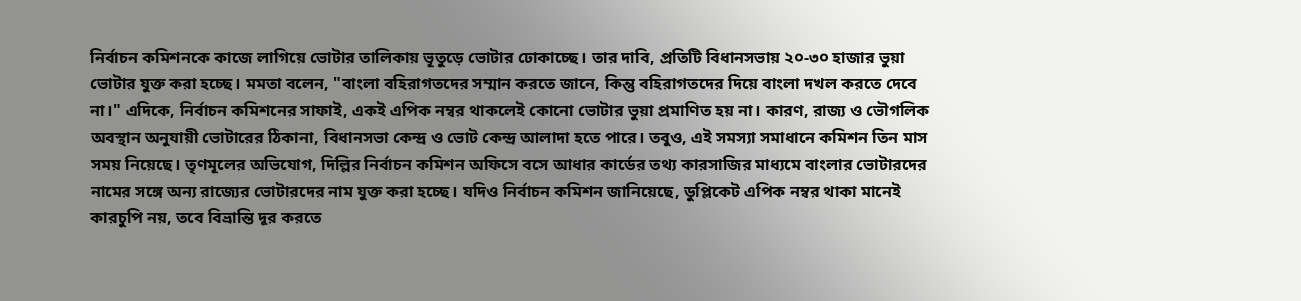নির্বাচন কমিশনকে কাজে লাগিয়ে ভোটার তালিকায় ভূতুড়ে ভোটার ঢোকাচ্ছে। তার দাবি, প্রতিটি বিধানসভায় ২০-৩০ হাজার ভুয়া ভোটার যুক্ত করা হচ্ছে। মমতা বলেন, "বাংলা বহিরাগতদের সম্মান করতে জানে, কিন্তু বহিরাগতদের দিয়ে বাংলা দখল করতে দেবে না।" এদিকে, নির্বাচন কমিশনের সাফাই, একই এপিক নম্বর থাকলেই কোনো ভোটার ভুয়া প্রমাণিত হয় না। কারণ, রাজ্য ও ভৌগলিক অবস্থান অনুযায়ী ভোটারের ঠিকানা, বিধানসভা কেন্দ্র ও ভোট কেন্দ্র আলাদা হতে পারে। তবুও, এই সমস্যা সমাধানে কমিশন তিন মাস সময় নিয়েছে। তৃণমূলের অভিযোগ, দিল্লির নির্বাচন কমিশন অফিসে বসে আধার কার্ডের তথ্য কারসাজির মাধ্যমে বাংলার ভোটারদের নামের সঙ্গে অন্য রাজ্যের ভোটারদের নাম যুক্ত করা হচ্ছে। যদিও নির্বাচন কমিশন জানিয়েছে, ডুপ্লিকেট এপিক নম্বর থাকা মানেই কারচুপি নয়, তবে বিভ্রান্তি দূর করতে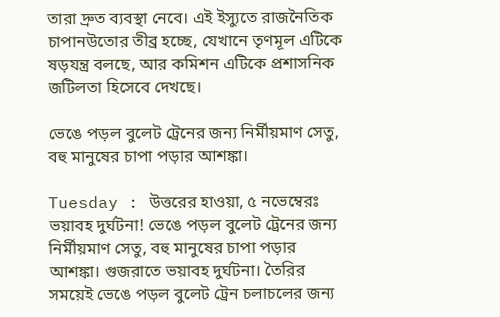তারা দ্রুত ব্যবস্থা নেবে। এই ইস্যুতে রাজনৈতিক চাপানউতোর তীব্র হচ্ছে, যেখানে তৃণমূল এটিকে ষড়যন্ত্র বলছে, আর কমিশন এটিকে প্রশাসনিক জটিলতা হিসেবে দেখছে।

ভেঙে পড়ল বুলেট ট্রেনের জন্য নির্মীয়মাণ সেতু, বহু মানুষের চাপা পড়ার আশঙ্কা।

Tuesday : উত্তরের হাওয়া, ৫ নভেম্বেরঃ ভয়াবহ দুর্ঘটনা! ভেঙে পড়ল বুলেট ট্রেনের জন্য নির্মীয়মাণ সেতু, বহু মানুষের চাপা পড়ার আশঙ্কা। গুজরাতে ভয়াবহ দুর্ঘটনা। তৈরির সময়েই ভেঙে পড়ল বুলেট ট্রেন চলাচলের জন্য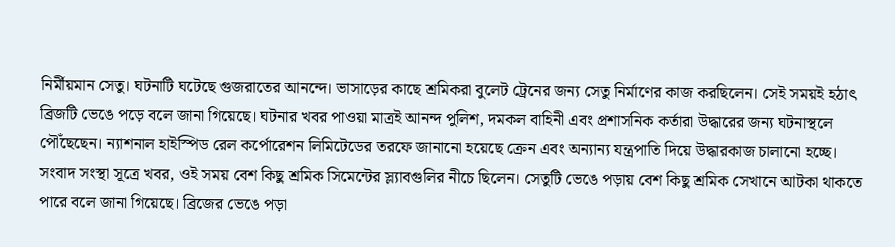নির্মীয়মান সেতু। ঘটনাটি ঘটেছে গুজরাতের আনন্দে। ভাসাড়ের কাছে শ্রমিকরা বুলেট ট্রেনের জন্য সেতু নির্মাণের কাজ করছিলেন। সেই সময়ই হঠাৎ ব্রিজটি ভেঙে পড়ে বলে জানা গিয়েছে। ঘটনার খবর পাওয়া মাত্রই আনন্দ পুলিশ, দমকল বাহিনী এবং প্রশাসনিক কর্তারা উদ্ধারের জন্য ঘটনাস্থলে পৌঁছেছেন। ন্যাশনাল হাইস্পিড রেল কর্পোরেশন লিমিটেডের তরফে জানানো হয়েছে ক্রেন এবং অন্যান্য যন্ত্রপাতি দিয়ে উদ্ধারকাজ চালানো হচ্ছে। সংবাদ সংস্থা সূত্রে খবর, ওই সময় বেশ কিছু শ্রমিক সিমেন্টের স্ল্যাবগুলির নীচে ছিলেন। সেতুটি ভেঙে পড়ায় বেশ কিছু শ্রমিক সেখানে আটকা থাকতে পারে বলে জানা গিয়েছে। ব্রিজের ভেঙে পড়া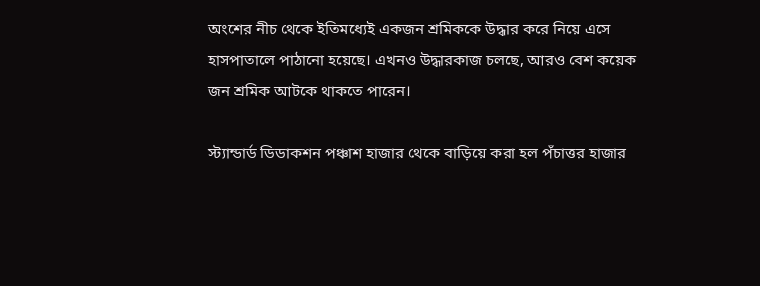অংশের নীচ থেকে ইতিমধ্যেই একজন শ্রমিককে উদ্ধার করে নিয়ে এসে হাসপাতালে পাঠানো হয়েছে। এখনও উদ্ধারকাজ চলছে, আরও বেশ কয়েক জন শ্রমিক আটকে থাকতে পারেন।

স্ট্যান্ডার্ড ডিডাকশন পঞ্চাশ হাজার থেকে বাড়িয়ে করা হল পঁচাত্তর হাজার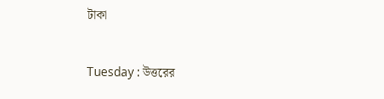টাকা

Tuesday : উত্তরের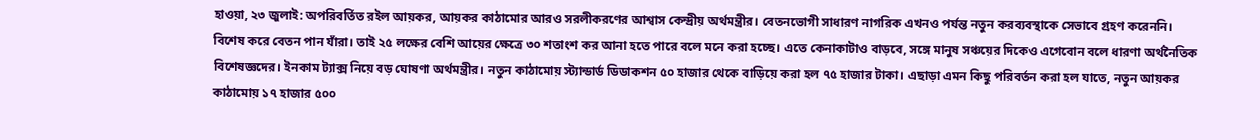হাওয়া, ২৩ জুলাই: অপরিবর্তিত রইল আয়কর, আয়কর কাঠামোর আরও সরলীকরণের আশ্বাস কেন্দ্রীয় অর্থমন্ত্রীর। বেতনভোগী সাধারণ নাগরিক এখনও পর্যন্ত নতুন করব্যবস্থাকে সেভাবে গ্রহণ করেননি। বিশেষ করে বেতন পান যাঁরা। তাই ২৫ লক্ষের বেশি আয়ের ক্ষেত্রে ৩০ শতাংশ কর আনা হতে পারে বলে মনে করা হচ্ছে। এতে কেনাকাটাও বাড়বে, সঙ্গে মানুষ সঞ্চয়ের দিকেও এগেবোন বলে ধারণা অর্থনৈতিক বিশেষজ্ঞদের। ইনকাম ট্যাক্স নিয়ে বড় ঘোষণা অর্থমন্ত্রীর। নতুন কাঠামোয় স্ট্যান্ডার্ড ডিডাকশন ৫০ হাজার থেকে বাড়িয়ে করা হল ৭৫ হাজার টাকা। এছাড়া এমন কিছু পরিবর্তন করা হল যাতে, নতুন আয়কর কাঠামোয় ১৭ হাজার ৫০০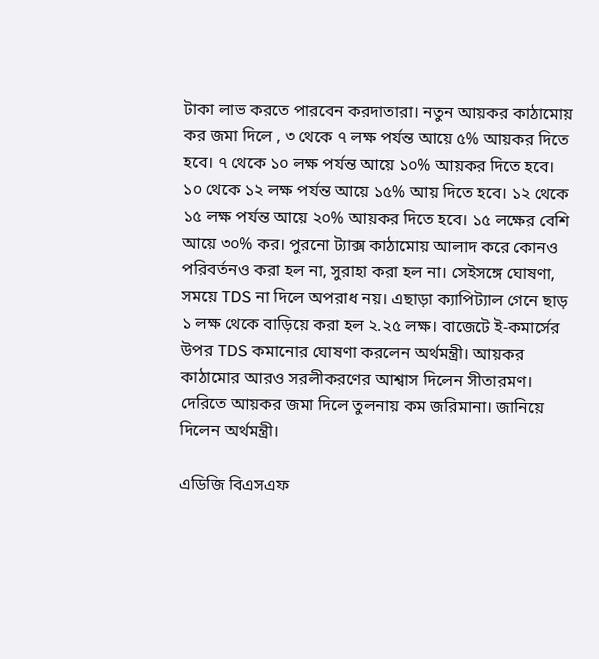টাকা লাভ করতে পারবেন করদাতারা। নতুন আয়কর কাঠামোয় কর জমা দিলে , ৩ থেকে ৭ লক্ষ পর্যন্ত আয়ে ৫% আয়কর দিতে হবে। ৭ থেকে ১০ লক্ষ পর্যন্ত আয়ে ১০% আয়কর দিতে হবে। ১০ থেকে ১২ লক্ষ পর্যন্ত আয়ে ১৫% আয় দিতে হবে। ১২ থেকে ১৫ লক্ষ পর্যন্ত আয়ে ২০% আয়কর দিতে হবে। ১৫ লক্ষের বেশি আয়ে ৩০% কর। পুরনো ট্যাক্স কাঠামোয় আলাদ করে কোনও পরিবর্তনও করা হল না, সুরাহা করা হল না। সেইসঙ্গে ঘোষণা, সময়ে TDS না দিলে অপরাধ নয়। এছাড়া ক্যাপিট্যাল গেনে ছাড় ১ লক্ষ থেকে বাড়িয়ে করা হল ২.২৫ লক্ষ। বাজেটে ই-কমার্সের উপর TDS কমানোর ঘোষণা করলেন অর্থমন্ত্রী। আয়কর কাঠামোর আরও সরলীকরণের আশ্বাস দিলেন সীতারমণ। দেরিতে আয়কর জমা দিলে তুলনায় কম জরিমানা। জানিয়ে দিলেন অর্থমন্ত্রী।

এডিজি বিএসএফ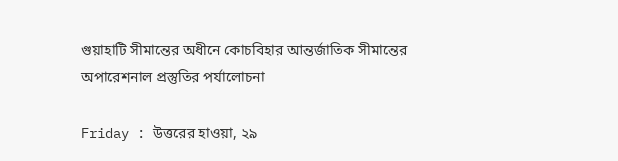গুয়াহাটি সীমান্তের অধীনে কোচবিহার আন্তর্জাতিক সীমান্তের অপারেশনাল প্রস্তুতির পর্যালোচনা

Friday : উত্তরের হাওয়া, ২৯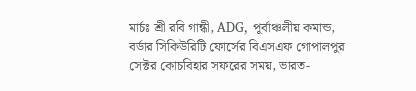মার্চঃ শ্রী রবি গান্ধী, ADG, পূর্বাঞ্চলীয় কমান্ড, বর্ডার সিকিউরিটি ফোর্সের বিএসএফ গোপালপুর সেক্টর কোচবিহার সফরের সময়, ভারত-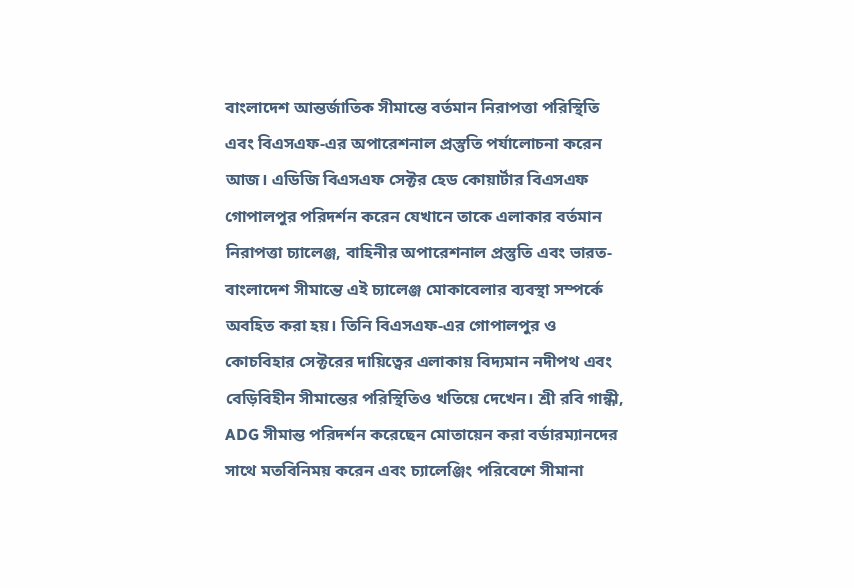বাংলাদেশ আন্তর্জাতিক সীমান্তে বর্তমান নিরাপত্তা পরিস্থিতি এবং বিএসএফ-এর অপারেশনাল প্রস্তুতি পর্যালোচনা করেন আজ। এডিজি বিএসএফ সেক্টর হেড কোয়ার্টার বিএসএফ গোপালপুর পরিদর্শন করেন যেখানে তাকে এলাকার বর্তমান নিরাপত্তা চ্যালেঞ্জ, বাহিনীর অপারেশনাল প্রস্তুতি এবং ভারত-বাংলাদেশ সীমান্তে এই চ্যালেঞ্জ মোকাবেলার ব্যবস্থা সম্পর্কে অবহিত করা হয়। তিনি বিএসএফ-এর গোপালপুর ও কোচবিহার সেক্টরের দায়িত্বের এলাকায় বিদ্যমান নদীপথ এবং বেড়িবিহীন সীমান্তের পরিস্থিতিও খতিয়ে দেখেন। শ্রী রবি গান্ধী, ADG সীমান্ত পরিদর্শন করেছেন মোতায়েন করা বর্ডারম্যানদের সাথে মতবিনিময় করেন এবং চ্যালেঞ্জিং পরিবেশে সীমানা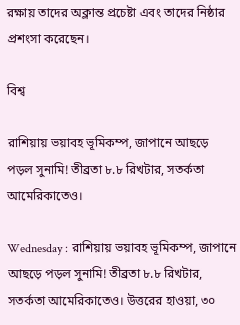রক্ষায় তাদের অক্লান্ত প্রচেষ্টা এবং তাদের নিষ্ঠার প্রশংসা করেছেন।

বিশ্ব

রাশিয়ায় ভয়াবহ ভূমিকম্প, জাপানে আছড়ে পড়ল সুনামি! তীব্রতা ৮.৮ রিখটার, সতর্কতা আমেরিকাতেও।

Wednesday : রাশিয়ায় ভয়াবহ ভূমিকম্প, জাপানে আছড়ে পড়ল সুনামি! তীব্রতা ৮.৮ রিখটার, সতর্কতা আমেরিকাতেও। উত্তরের হাওয়া, ৩০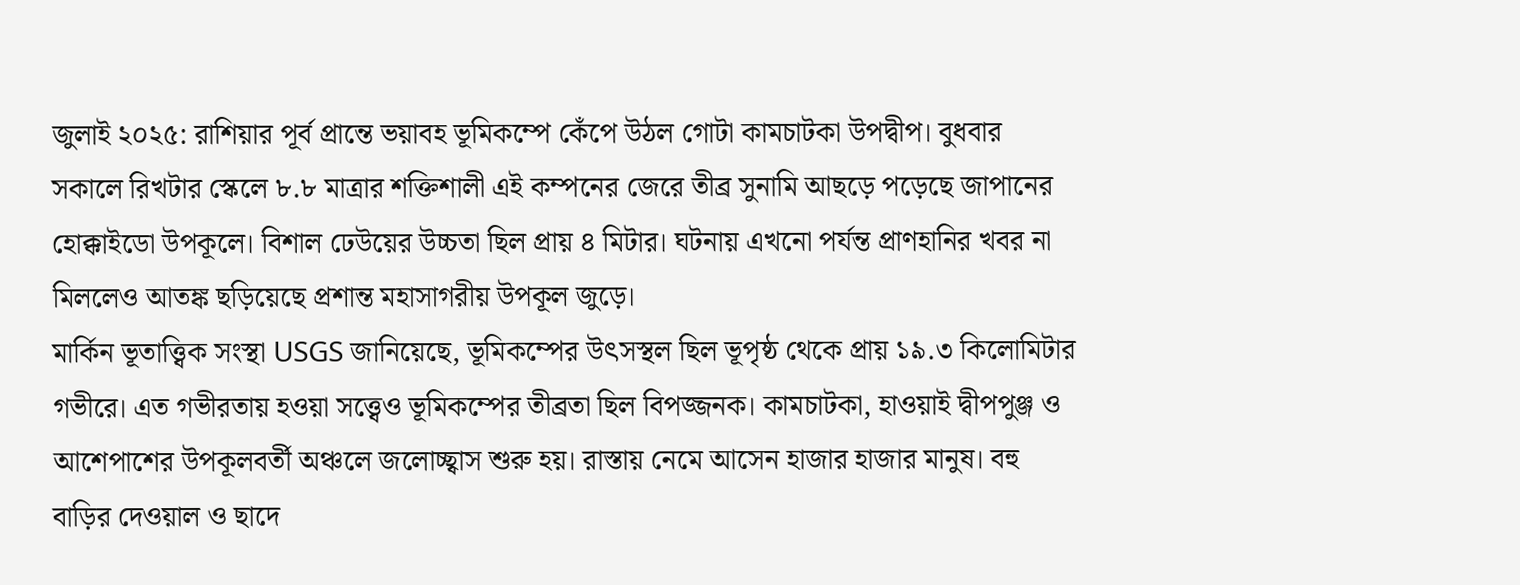জুলাই ২০২৫: রাশিয়ার পূর্ব প্রান্তে ভয়াবহ ভূমিকম্পে কেঁপে উঠল গোটা কামচাটকা উপদ্বীপ। বুধবার সকালে রিখটার স্কেলে ৮.৮ মাত্রার শক্তিশালী এই কম্পনের জেরে তীব্র সুনামি আছড়ে পড়েছে জাপানের হোক্কাইডো উপকূলে। বিশাল ঢেউয়ের উচ্চতা ছিল প্রায় ৪ মিটার। ঘটনায় এখনো পর্যন্ত প্রাণহানির খবর না মিললেও আতঙ্ক ছড়িয়েছে প্রশান্ত মহাসাগরীয় উপকূল জুড়ে।
মার্কিন ভূতাত্ত্বিক সংস্থা USGS জানিয়েছে, ভূমিকম্পের উৎসস্থল ছিল ভূপৃষ্ঠ থেকে প্রায় ১৯.৩ কিলোমিটার গভীরে। এত গভীরতায় হওয়া সত্ত্বেও ভূমিকম্পের তীব্রতা ছিল বিপজ্জনক। কামচাটকা, হাওয়াই দ্বীপপুঞ্জ ও আশেপাশের উপকূলবর্তী অঞ্চলে জলোচ্ছ্বাস শুরু হয়। রাস্তায় নেমে আসেন হাজার হাজার মানুষ। বহু বাড়ির দেওয়াল ও ছাদে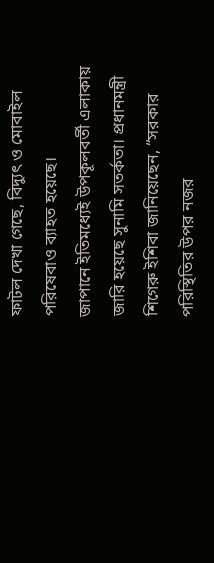ফাটল দেখা গেছে, বিদ্যুৎ ও মোবাইল পরিষেবাও ব্যাহত হয়েছে।
জাপানে ইতিমধ্যেই উপকূলবর্তী এলাকায় জারি হয়েছে সুনামি সতর্কতা। প্রধানমন্ত্রী শিগেরু ইশিবা জানিয়েছেন, “সরকার পরিস্থিতির উপর নজর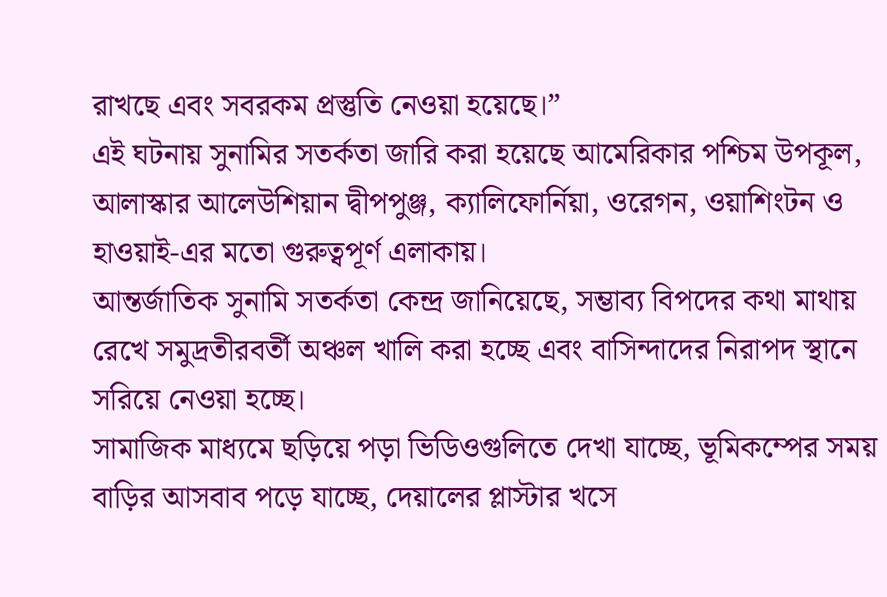রাখছে এবং সবরকম প্রস্তুতি নেওয়া হয়েছে।”
এই ঘটনায় সুনামির সতর্কতা জারি করা হয়েছে আমেরিকার পশ্চিম উপকূল, আলাস্কার আলেউশিয়ান দ্বীপপুঞ্জ, ক্যালিফোর্নিয়া, ওরেগন, ওয়াশিংটন ও হাওয়াই-এর মতো গুরুত্বপূর্ণ এলাকায়।
আন্তর্জাতিক সুনামি সতর্কতা কেন্দ্র জানিয়েছে, সম্ভাব্য বিপদের কথা মাথায় রেখে সমুদ্রতীরবর্তী অঞ্চল খালি করা হচ্ছে এবং বাসিন্দাদের নিরাপদ স্থানে সরিয়ে নেওয়া হচ্ছে।
সামাজিক মাধ্যমে ছড়িয়ে পড়া ভিডিওগুলিতে দেখা যাচ্ছে, ভূমিকম্পের সময় বাড়ির আসবাব পড়ে যাচ্ছে, দেয়ালের প্লাস্টার খসে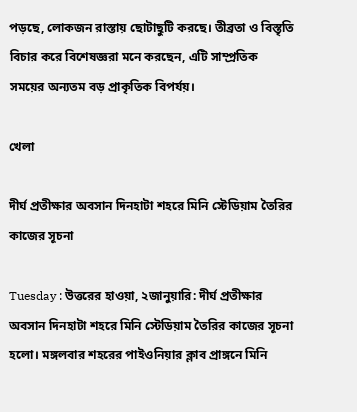পড়ছে, লোকজন রাস্তায় ছোটাছুটি করছে। তীব্রতা ও বিস্তৃতি বিচার করে বিশেষজ্ঞরা মনে করছেন, এটি সাম্প্রতিক সময়ের অন্যতম বড় প্রাকৃতিক বিপর্যয়।

খেলা

দীর্ঘ প্রতীক্ষার অবসান দিনহাটা শহরে মিনি স্টেডিয়াম তৈরির কাজের সূচনা

Tuesday : উত্তরের হাওয়া, ২জানুয়ারি: দীর্ঘ প্রতীক্ষার অবসান দিনহাটা শহরে মিনি স্টেডিয়াম তৈরির কাজের সূচনা হলো। মঙ্গলবার শহরের পাইওনিয়ার ক্লাব প্রাঙ্গনে মিনি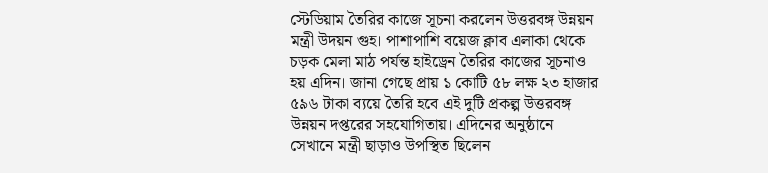স্টেডিয়াম তৈরির কাজে সূচনা করলেন উত্তরবঙ্গ উন্নয়ন মন্ত্রী উদয়ন গুহ। পাশাপাশি বয়েজ ক্লাব এলাকা থেকে চড়ক মেলা মাঠ পর্যন্ত হাইড্রেন তৈরির কাজের সূচনাও হয় এদিন। জানা গেছে প্রায় ১ কোটি ৫৮ লক্ষ ২৩ হাজার ৫৯৬ টাকা ব্যয়ে তৈরি হবে এই দুটি প্রকল্প উত্তরবঙ্গ উন্নয়ন দপ্তরের সহযোগিতায়। এদিনের অনুষ্ঠানে সেখানে মন্ত্রী ছাড়াও উপস্থিত ছিলেন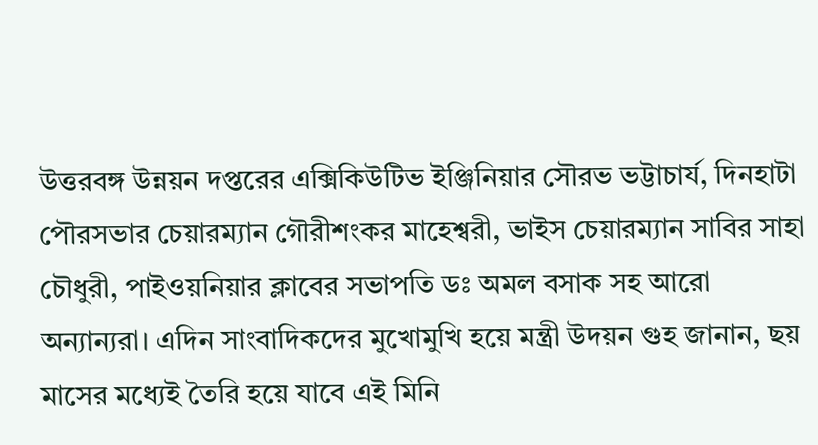উত্তরবঙ্গ উন্নয়ন দপ্তরের এক্সিকিউটিভ ইঞ্জিনিয়ার সৌরভ ভট্টাচার্য, দিনহাটা পৌরসভার চেয়ারম্যান গৌরীশংকর মাহেশ্বরী, ভাইস চেয়ারম্যান সাবির সাহা চৌধুরী, পাইওয়নিয়ার ক্লাবের সভাপতি ডঃ অমল বসাক সহ আরো অন্যান্যরা। এদিন সাংবাদিকদের মুখোমুখি হয়ে মন্ত্রী উদয়ন গুহ জানান, ছয় মাসের মধ্যেই তৈরি হয়ে যাবে এই মিনি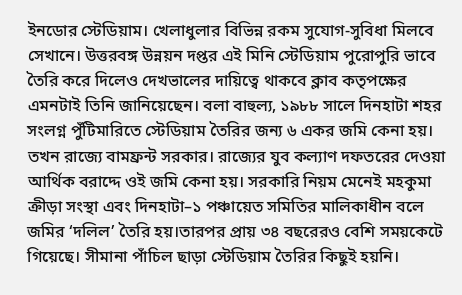ইনডোর স্টেডিয়াম। খেলাধুলার বিভিন্ন রকম সুযোগ-সুবিধা মিলবে সেখানে। উত্তরবঙ্গ উন্নয়ন দপ্তর এই মিনি স্টেডিয়াম পুরোপুরি ভাবে তৈরি করে দিলেও দেখভালের দায়িত্বে থাকবে ক্লাব কতৃপক্ষের এমনটাই তিনি জানিয়েছেন। বলা বাহুল্য, ১৯৮৮ সালে দিনহাটা শহর সংলগ্ন পুঁটিমারিতে স্টেডিয়াম তৈরির জন্য ৬ একর জমি কেনা হয়। তখন রাজ্যে বামফ্রন্ট সরকার। রাজ্যের যুব কল্যাণ দফতরের দেওয়া আর্থিক বরাদ্দে ওই জমি কেনা হয়। সরকারি নিয়ম মেনেই মহকুমা ক্রীড়া সংস্থা এবং দিনহাটা–১ পঞ্চায়েত সমিতির মালিকাধীন বলে জমির ‘দলিল’ তৈরি হয়।তারপর প্রায় ৩৪ বছরেরও বেশি সময়কেটে গিয়েছে। সীমানা পাঁচিল ছাড়া স্টেডিয়াম তৈরির কিছুই হয়নি।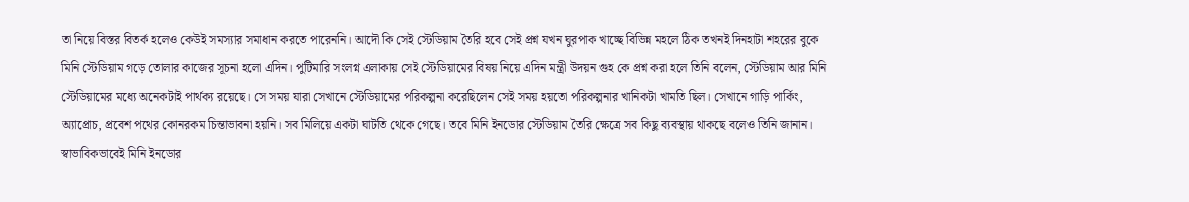তা নিয়ে বিস্তর বিতর্ক হলেও কেউই সমস্যার সমাধান করতে পারেননি। আদৌ কি সেই স্টেডিয়াম তৈরি হবে সেই প্রশ্ন যখন ঘুরপাক খাচ্ছে বিভিন্ন মহলে ঠিক তখনই দিনহাটা শহরের বুকে মিনি স্টেডিয়াম গড়ে তোলার কাজের সূচনা হলো এদিন। পুটিমারি সংলগ্ন এলাকায় সেই স্টেডিয়ামের বিষয় নিয়ে এদিন মন্ত্রী উদয়ন গুহ কে প্রশ্ন করা হলে তিনি বলেন, স্টেডিয়াম আর মিনি স্টেডিয়ামের মধ্যে অনেকটাই পার্থক্য রয়েছে। সে সময় যারা সেখানে স্টেডিয়ামের পরিকল্পনা করেছিলেন সেই সময় হয়তো পরিকল্পনার খানিকটা খামতি ছিল। সেখানে গাড়ি পার্কিং, অ্যাপ্রোচ, প্রবেশ পথের কোনরকম চিন্তাভাবনা হয়নি। সব মিলিয়ে একটা ঘাটতি থেকে গেছে। তবে মিনি ইনডোর স্টেডিয়াম তৈরি ক্ষেত্রে সব কিছু ব্যবস্থায় থাকছে বলেও তিনি জানান। স্বাভাবিকভাবেই মিনি ইনডোর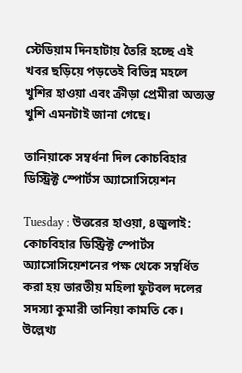স্টেডিয়াম দিনহাটায় তৈরি হচ্ছে এই খবর ছড়িয়ে পড়তেই বিভিন্ন মহলে খুশির হাওয়া এবং ক্রীড়া প্রেমীরা অত্যন্ত খুশি এমনটাই জানা গেছে।

তানিয়াকে সম্বর্ধনা দিল কোচবিহার ডিস্ট্রিক্ট স্পোর্টস অ্যাসোসিয়েশন

Tuesday : উত্তরের হাওয়া, ৪জুলাই: কোচবিহার ডিস্ট্রিক্ট স্পোর্টস অ্যাসোসিয়েশনের পক্ষ থেকে সম্বর্ধিত করা হয় ভারতীয় মহিলা ফুটবল দলের সদস্যা কুমারী তানিয়া কামতি কে। উল্লেখ্য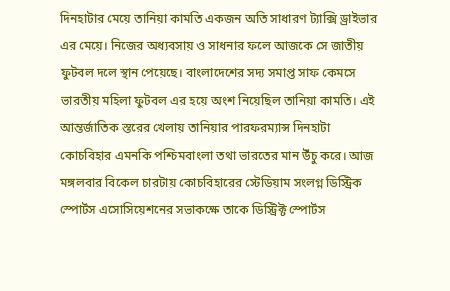দিনহাটার মেয়ে তানিয়া কামতি একজন অতি সাধারণ ট্যাক্সি ড্রাইভার এর মেয়ে। নিজের অধ্যবসায় ও সাধনার ফলে আজকে সে জাতীয় ফুটবল দলে স্থান পেয়েছে। বাংলাদেশের সদ্য সমাপ্ত সাফ কেমসে ভারতীয় মহিলা ফুটবল এর হয়ে অংশ নিয়েছিল তানিয়া কামতি। এই আন্তর্জাতিক স্তরের খেলায় তানিয়ার পারফরম্যান্স দিনহাটা কোচবিহার এমনকি পশ্চিমবাংলা তথা ভারতের মান উঁচু করে। আজ মঙ্গলবার বিকেল চারটায় কোচবিহারের স্টেডিয়াম সংলগ্ন ডিস্ট্রিক স্পোর্টস এসোসিয়েশনের সভাকক্ষে তাকে ডিস্ট্রিক্ট স্পোর্টস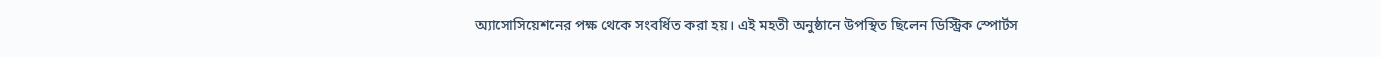অ্যাসোসিয়েশনের পক্ষ থেকে সংবর্ধিত করা হয়। এই মহতী অনুষ্ঠানে উপস্থিত ছিলেন ডিস্ট্রিক স্পোর্টস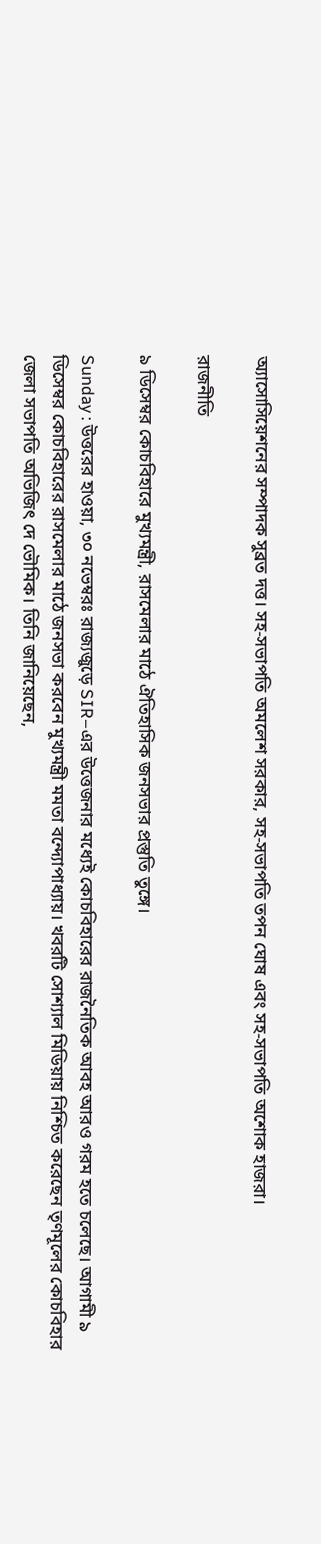অ্যাসোসিয়েশনের সম্পাদক সুব্রত দত্ত। সহ-সভাপতি অমলেশ সরকার, সহ-সভাপতি তপন ঘোষ এবং সহ-সভাপতি অশোক হাজরা।

রাজনীতি

৯ ডিসেম্বর কোচবিহারে মুখ্যমন্ত্রী, রাসমেলার মাঠে ঐতিহাসিক জনসভার প্রস্তুতি তুঙ্গে।

Sunday : উত্তরের হাওয়া, ৩০ নভেম্বরঃ রাজ্যজুড়ে SIR–এর উত্তেজনার মধ্যেই কোচবিহারের রাজনৈতিক আবহ আরও গরম হতে চলেছে। আগামী ৯ ডিসেম্বর কোচবিহারের রাসমেলার মাঠে জনসভা করবেন মুখ্যমন্ত্রী মমতা বন্দ্যোপাধ্যায়। খবরটি সোশ্যাল মিডিয়ায় নিশ্চিত করেছেন তৃণমূলের কোচবিহার জেলা সভাপতি অভিজিৎ দে ভৌমিক। তিনি জানিয়েছেন,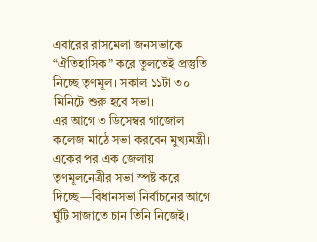এবারের রাসমেলা জনসভাকে “ঐতিহাসিক” করে তুলতেই প্রস্তুতি নিচ্ছে তৃণমূল। সকাল ১১টা ৩০ মিনিটে শুরু হবে সভা।
এর আগে ৩ ডিসেম্বর গাজোল কলেজ মাঠে সভা করবেন মুখ্যমন্ত্রী। একের পর এক জেলায় তৃণমূলনেত্রীর সভা স্পষ্ট করে দিচ্ছে—বিধানসভা নির্বাচনের আগে ঘুঁটি সাজাতে চান তিনি নিজেই।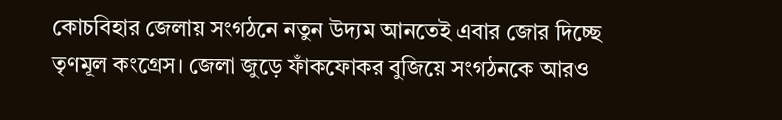কোচবিহার জেলায় সংগঠনে নতুন উদ্যম আনতেই এবার জোর দিচ্ছে তৃণমূল কংগ্রেস। জেলা জুড়ে ফাঁকফোকর বুজিয়ে সংগঠনকে আরও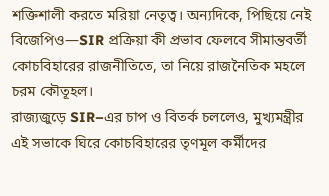শক্তিশালী করতে মরিয়া নেতৃত্ব। অন্যদিকে, পিছিয়ে নেই বিজেপিও—SIR প্রক্রিয়া কী প্রভাব ফেলবে সীমান্তবর্তী কোচবিহারের রাজনীতিতে, তা নিয়ে রাজনৈতিক মহলে চরম কৌতূহল।
রাজ্যজুড়ে SIR–এর চাপ ও বিতর্ক চললেও, মুখ্যমন্ত্রীর এই সভাকে ঘিরে কোচবিহারের তৃণমূল কর্মীদের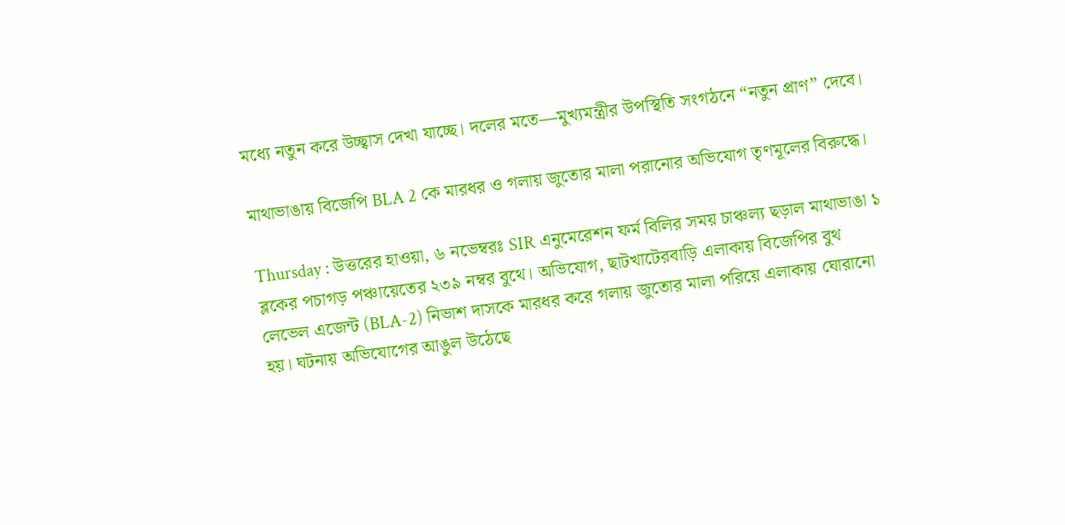মধ্যে নতুন করে উচ্ছ্বাস দেখা যাচ্ছে। দলের মতে—মুখ্যমন্ত্রীর উপস্থিতি সংগঠনে “নতুন প্রাণ” দেবে।

মাথাভাঙায় বিজেপি BLA 2 কে মারধর ও গলায় জুতোর মালা পরানোর অভিযোগ তৃণমূলের বিরুদ্ধে।

Thursday : উত্তরের হাওয়া, ৬ নভেম্বরঃ SIR এনুমেরেশন ফর্ম বিলির সময় চাঞ্চল্য ছড়াল মাথাভাঙা ১ ব্লকের পচাগড় পঞ্চায়েতের ২৩৯ নম্বর বুথে। অভিযোগ, ছাটখাটেরবাড়ি এলাকায় বিজেপির বুথ লেভেল এজেন্ট (BLA-2) নিভাশ দাসকে মারধর করে গলায় জুতোর মালা পরিয়ে এলাকায় ঘোরানো হয়। ঘটনায় অভিযোগের আঙুল উঠেছে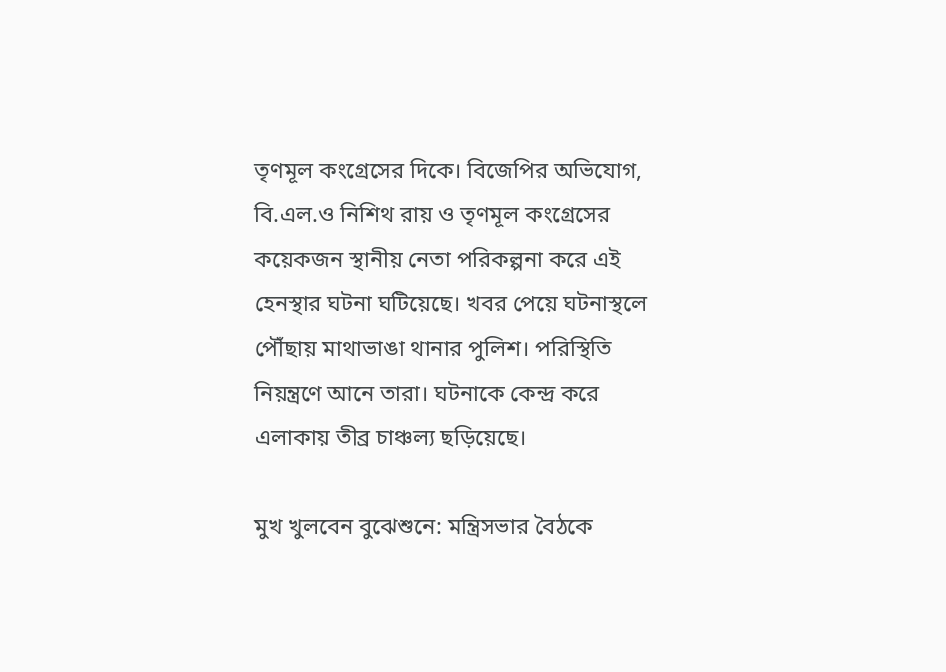তৃণমূল কংগ্রেসের দিকে। বিজেপির অভিযোগ, বি.এল.ও নিশিথ রায় ও তৃণমূল কংগ্রেসের কয়েকজন স্থানীয় নেতা পরিকল্পনা করে এই হেনস্থার ঘটনা ঘটিয়েছে। খবর পেয়ে ঘটনাস্থলে পৌঁছায় মাথাভাঙা থানার পুলিশ। পরিস্থিতি নিয়ন্ত্রণে আনে তারা। ঘটনাকে কেন্দ্র করে এলাকায় তীব্র চাঞ্চল্য ছড়িয়েছে।

মুখ খুলবেন বুঝেশুনে: মন্ত্রিসভার বৈঠকে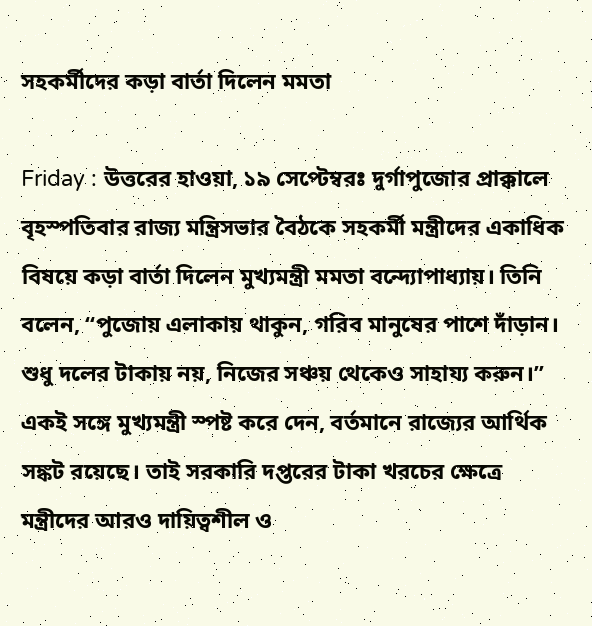সহকর্মীদের কড়া বার্তা দিলেন মমতা

Friday : উত্তরের হাওয়া, ১৯ সেপ্টেম্বরঃ দুর্গাপুজোর প্রাক্কালে বৃহস্পতিবার রাজ্য মন্ত্রিসভার বৈঠকে সহকর্মী মন্ত্রীদের একাধিক বিষয়ে কড়া বার্তা দিলেন মুখ্যমন্ত্রী মমতা বন্দ্যোপাধ্যায়। তিনি বলেন, “পুজোয় এলাকায় থাকুন, গরিব মানুষের পাশে দাঁড়ান। শুধু দলের টাকায় নয়, নিজের সঞ্চয় থেকেও সাহায্য করুন।” একই সঙ্গে মুখ্যমন্ত্রী স্পষ্ট করে দেন, বর্তমানে রাজ্যের আর্থিক সঙ্কট রয়েছে। তাই সরকারি দপ্তরের টাকা খরচের ক্ষেত্রে মন্ত্রীদের আরও দায়িত্বশীল ও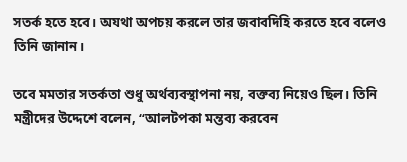সতর্ক হতে হবে। অযথা অপচয় করলে তার জবাবদিহি করতে হবে বলেও তিনি জানান।

তবে মমতার সতর্কতা শুধু অর্থব্যবস্থাপনা নয়, বক্তব্য নিয়েও ছিল। তিনি মন্ত্রীদের উদ্দেশে বলেন, “আলটপকা মন্তব্য করবেন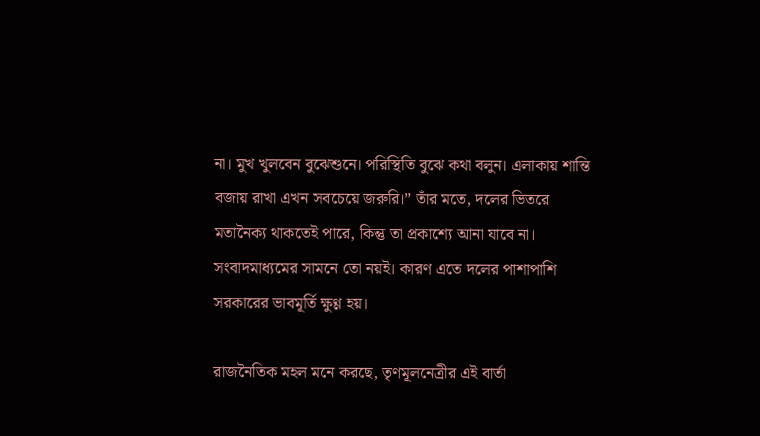না। মুখ খুলবেন বুঝেশুনে। পরিস্থিতি বুঝে কথা বলুন। এলাকায় শান্তি বজায় রাখা এখন সবচেয়ে জরুরি।” তাঁর মতে, দলের ভিতরে মতানৈক্য থাকতেই পারে, কিন্তু তা প্রকাশ্যে আনা যাবে না। সংবাদমাধ্যমের সামনে তো নয়ই। কারণ এতে দলের পাশাপাশি সরকারের ভাবমূর্তি ক্ষুণ্ণ হয়।

রাজনৈতিক মহল মনে করছে, তৃণমূলনেত্রীর এই বার্তা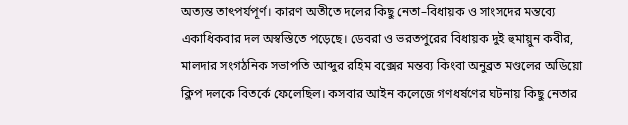অত্যন্ত তাৎপর্যপূর্ণ। কারণ অতীতে দলের কিছু নেতা–বিধায়ক ও সাংসদের মন্তব্যে একাধিকবার দল অস্বস্তিতে পড়েছে। ডেবরা ও ভরতপুরের বিধায়ক দুই হুমায়ুন কবীর, মালদার সংগঠনিক সভাপতি আব্দুর রহিম বক্সের মন্তব্য কিংবা অনুব্রত মণ্ডলের অডিয়ো ক্লিপ দলকে বিতর্কে ফেলেছিল। কসবার আইন কলেজে গণধর্ষণের ঘটনায় কিছু নেতার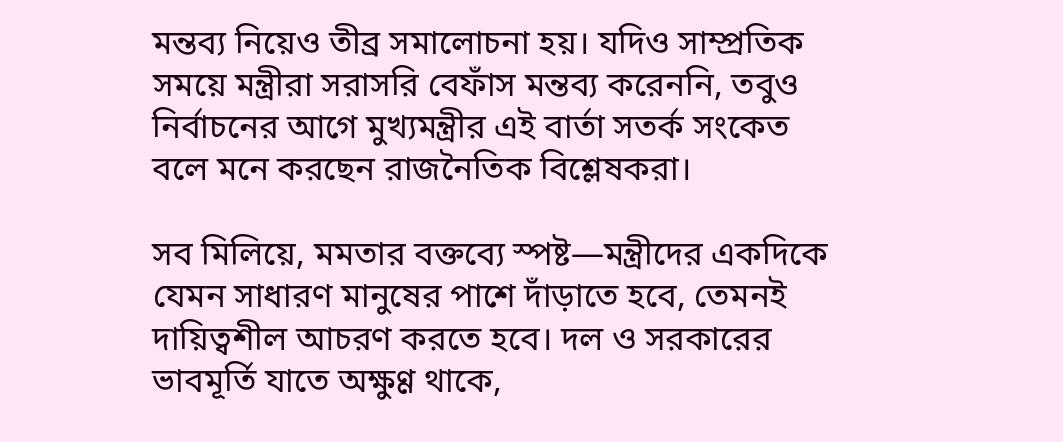মন্তব্য নিয়েও তীব্র সমালোচনা হয়। যদিও সাম্প্রতিক সময়ে মন্ত্রীরা সরাসরি বেফাঁস মন্তব্য করেননি, তবুও নির্বাচনের আগে মুখ্যমন্ত্রীর এই বার্তা সতর্ক সংকেত বলে মনে করছেন রাজনৈতিক বিশ্লেষকরা।

সব মিলিয়ে, মমতার বক্তব্যে স্পষ্ট—মন্ত্রীদের একদিকে যেমন সাধারণ মানুষের পাশে দাঁড়াতে হবে, তেমনই দায়িত্বশীল আচরণ করতে হবে। দল ও সরকারের ভাবমূর্তি যাতে অক্ষুণ্ণ থাকে,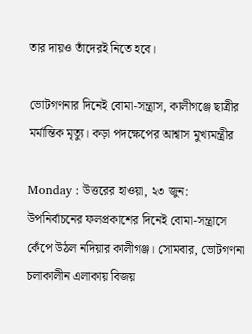তার দায়ও তাঁদেরই নিতে হবে।

ভোটগণনার দিনেই বোমা-সন্ত্রাস, কালীগঞ্জে ছাত্রীর মর্মান্তিক মৃত্যু। কড়া পদক্ষেপের আশ্বাস মুখ্যমন্ত্রীর

Monday : উত্তরের হাওয়া, ২৩ জুন: উপনির্বাচনের ফলপ্রকাশের দিনেই বোমা-সন্ত্রাসে কেঁপে উঠল নদিয়ার কালীগঞ্জ। সোমবার, ভোটগণনা চলাকালীন এলাকায় বিজয়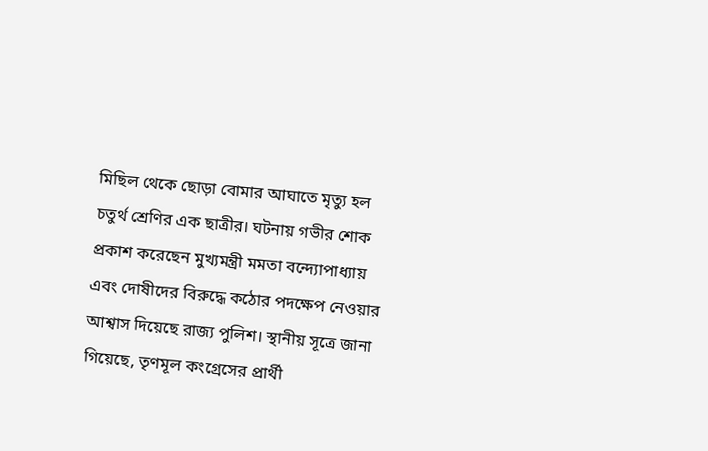মিছিল থেকে ছোড়া বোমার আঘাতে মৃত্যু হল চতুর্থ শ্রেণির এক ছাত্রীর। ঘটনায় গভীর শোক প্রকাশ করেছেন মুখ্যমন্ত্রী মমতা বন্দ্যোপাধ্যায় এবং দোষীদের বিরুদ্ধে কঠোর পদক্ষেপ নেওয়ার আশ্বাস দিয়েছে রাজ্য পুলিশ। স্থানীয় সূত্রে জানা গিয়েছে, তৃণমূল কংগ্রেসের প্রার্থী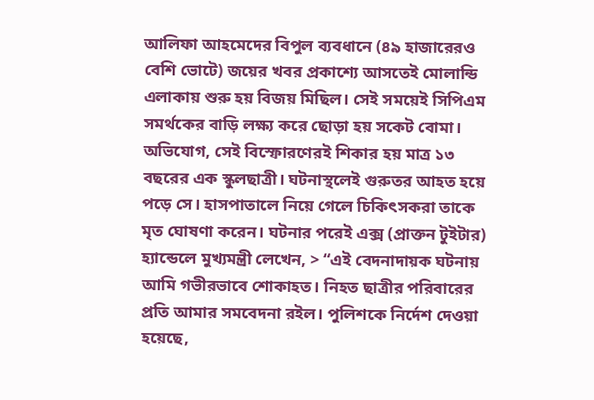আলিফা আহমেদের বিপুল ব্যবধানে (৪৯ হাজারেরও বেশি ভোটে) জয়ের খবর প্রকাশ্যে আসতেই মোলান্ডি এলাকায় শুরু হয় বিজয় মিছিল। সেই সময়েই সিপিএম সমর্থকের বাড়ি লক্ষ্য করে ছোড়া হয় সকেট বোমা। অভিযোগ, সেই বিস্ফোরণেরই শিকার হয় মাত্র ১৩ বছরের এক স্কুলছাত্রী। ঘটনাস্থলেই গুরুতর আহত হয়ে পড়ে সে। হাসপাতালে নিয়ে গেলে চিকিৎসকরা তাকে মৃত ঘোষণা করেন। ঘটনার পরেই এক্স (প্রাক্তন টুইটার) হ্যান্ডেলে মুখ্যমন্ত্রী লেখেন, > “এই বেদনাদায়ক ঘটনায় আমি গভীরভাবে শোকাহত। নিহত ছাত্রীর পরিবারের প্রতি আমার সমবেদনা রইল। পুলিশকে নির্দেশ দেওয়া হয়েছে,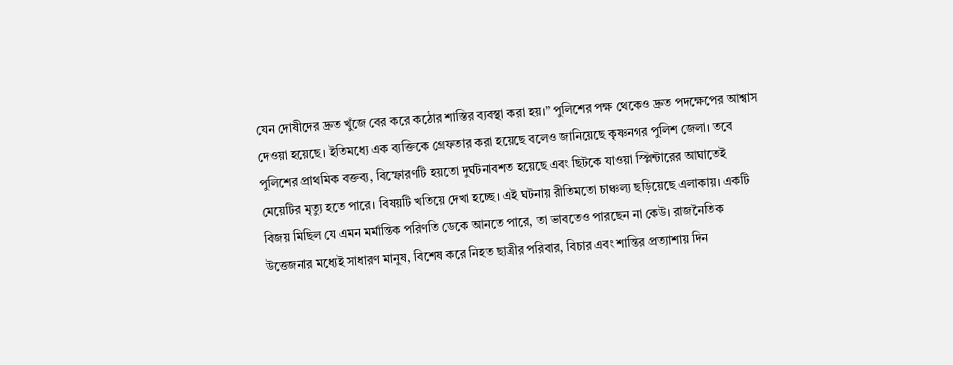যেন দোষীদের দ্রুত খুঁজে বের করে কঠোর শাস্তির ব্যবস্থা করা হয়।” পুলিশের পক্ষ থেকেও দ্রুত পদক্ষেপের আশ্বাস দেওয়া হয়েছে। ইতিমধ্যে এক ব্যক্তিকে গ্রেফতার করা হয়েছে বলেও জানিয়েছে কৃষ্ণনগর পুলিশ জেলা। তবে পুলিশের প্রাথমিক বক্তব্য, বিস্ফোরণটি হয়তো দুর্ঘটনাবশত হয়েছে এবং ছিটকে যাওয়া স্প্লিন্টারের আঘাতেই মেয়েটির মৃত্যু হতে পারে। বিষয়টি খতিয়ে দেখা হচ্ছে। এই ঘটনায় রীতিমতো চাঞ্চল্য ছড়িয়েছে এলাকায়। একটি বিজয় মিছিল যে এমন মর্মান্তিক পরিণতি ডেকে আনতে পারে, তা ভাবতেও পারছেন না কেউ। রাজনৈতিক উত্তেজনার মধ্যেই সাধারণ মানুষ, বিশেষ করে নিহত ছাত্রীর পরিবার, বিচার এবং শান্তির প্রত্যাশায় দিন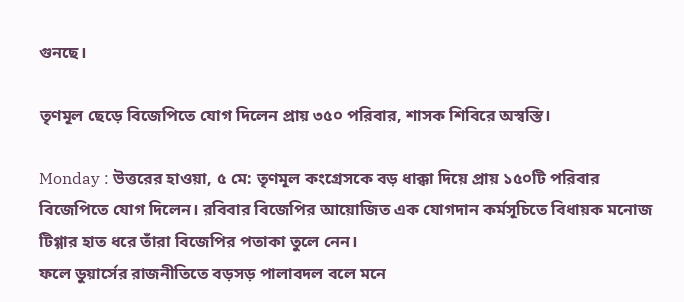গুনছে।

তৃণমূল ছেড়ে বিজেপিতে যোগ দিলেন প্রায় ৩৫০ পরিবার, শাসক শিবিরে অস্বস্তি।

Monday : উত্তরের হাওয়া, ৫ মে: তৃণমূল কংগ্রেসকে বড় ধাক্কা দিয়ে প্রায় ১৫০টি পরিবার বিজেপিতে যোগ দিলেন। রবিবার বিজেপির আয়োজিত এক যোগদান কর্মসূচিতে বিধায়ক মনোজ টিগ্গার হাত ধরে তাঁরা বিজেপির পতাকা তুলে নেন।
ফলে ডুয়ার্সের রাজনীতিতে বড়সড় পালাবদল বলে মনে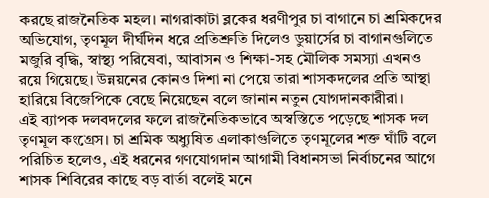করছে রাজনৈতিক মহল। নাগরাকাটা ব্লকের ধরণীপুর চা বাগানে চা শ্রমিকদের অভিযোগ, তৃণমূল দীর্ঘদিন ধরে প্রতিশ্রুতি দিলেও ডুয়ার্সের চা বাগানগুলিতে মজুরি বৃদ্ধি, স্বাস্থ্য পরিষেবা, আবাসন ও শিক্ষা-সহ মৌলিক সমস্যা এখনও রয়ে গিয়েছে। উন্নয়নের কোনও দিশা না পেয়ে তারা শাসকদলের প্রতি আস্থা হারিয়ে বিজেপিকে বেছে নিয়েছেন বলে জানান নতুন যোগদানকারীরা।
এই ব্যাপক দলবদলের ফলে রাজনৈতিকভাবে অস্বস্তিতে পড়েছে শাসক দল তৃণমূল কংগ্রেস। চা শ্রমিক অধ্যুষিত এলাকাগুলিতে তৃণমূলের শক্ত ঘাঁটি বলে পরিচিত হলেও, এই ধরনের গণযোগদান আগামী বিধানসভা নির্বাচনের আগে শাসক শিবিরের কাছে বড় বার্তা বলেই মনে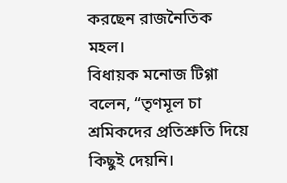করছেন রাজনৈতিক মহল।
বিধায়ক মনোজ টিগ্গা বলেন, “তৃণমূল চা শ্রমিকদের প্রতিশ্রুতি দিয়ে কিছুই দেয়নি।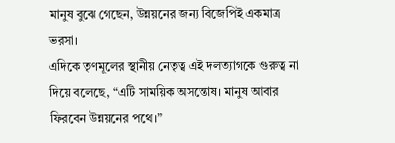মানুষ বুঝে গেছেন, উন্নয়নের জন্য বিজেপিই একমাত্র ভরসা।
এদিকে তৃণমূলের স্থানীয় নেতৃত্ব এই দলত্যাগকে গুরুত্ব না দিয়ে বলেছে, “এটি সাময়িক অসন্তোষ। মানুষ আবার ফিরবেন উন্নয়নের পথে।”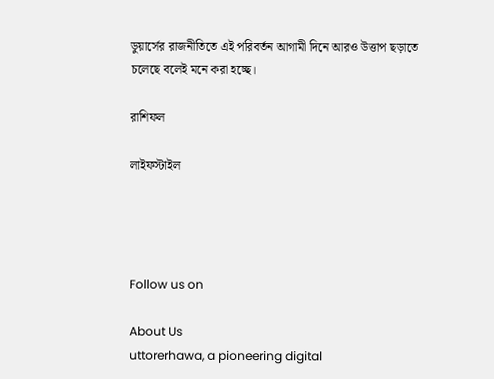ডুয়ার্সের রাজনীতিতে এই পরিবর্তন আগামী দিনে আরও উত্তাপ ছড়াতে চলেছে বলেই মনে করা হচ্ছে।

রাশিফল

লাইফস্টাইল




Follow us on

About Us
uttorerhawa, a pioneering digital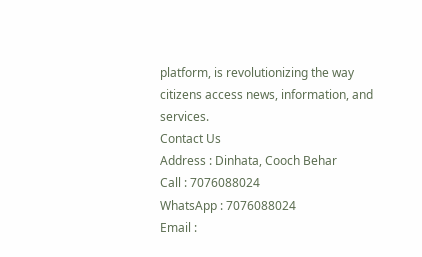platform, is revolutionizing the way citizens access news, information, and services.
Contact Us
Address : Dinhata, Cooch Behar
Call : 7076088024
WhatsApp : 7076088024
Email :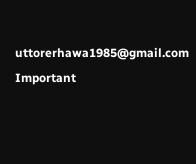uttorerhawa1985@gmail.com
Important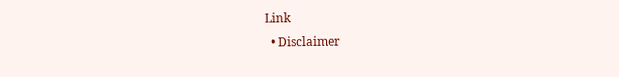Link
  • Disclaimer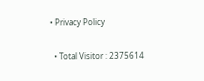• Privacy Policy

  • Total Visitor : 2375614